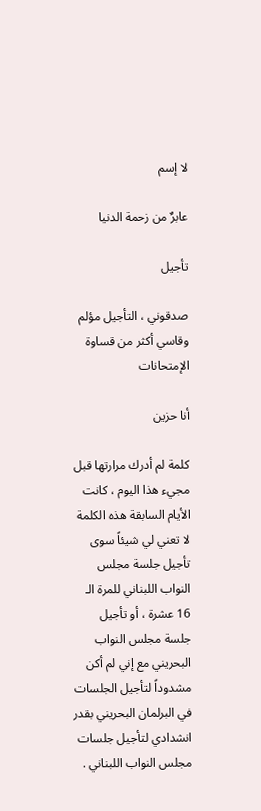لا إسم

عابرٌ من زحمة الدنيا

تأجيل

صدقوني ، التأجيل مؤلم وقاسي أكثر من قساوة الإمتحانات

أنا حزين

كلمة لم أدرك مرارتها قبل مجيء هذا اليوم ، كانت الأيام السابقة هذه الكلمة لا تعني لي شيئاً سوى تأجيل جلسة مجلس النواب اللبناني للمرة الـ 16 عشرة ، أو تأجيل جلسة مجلس النواب البحريني مع إني لم أكن مشدوداً لتأجيل الجلسات في البرلمان البحريني بقدر انشدادي لتأجيل جلسات مجلس النواب اللبناني .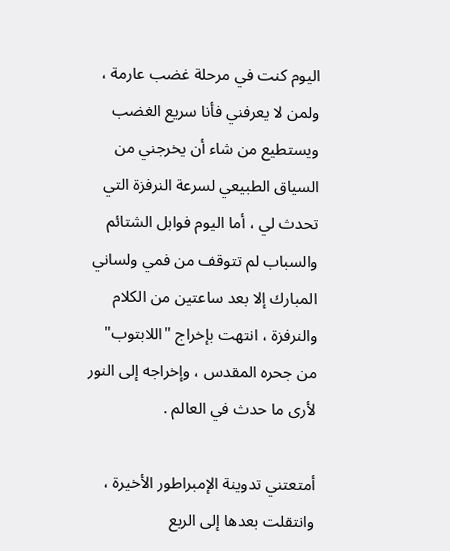اليوم كنت في مرحلة غضب عارمة ، ولمن لا يعرفني فأنا سريع الغضب ويستطيع من شاء أن يخرجني من السياق الطبيعي لسرعة النرفزة التي تحدث لي ، أما اليوم فوابل الشتائم والسباب لم تتوقف من فمي ولساني المبارك إلا بعد ساعتين من الكلام والنرفزة ، انتهت بإخراج "اللابتوب" من جحره المقدس ، وإخراجه إلى النور لأرى ما حدث في العالم .

أمتعتني تدوينة الإمبراطور الأخيرة ، وانتقلت بعدها إلى الربع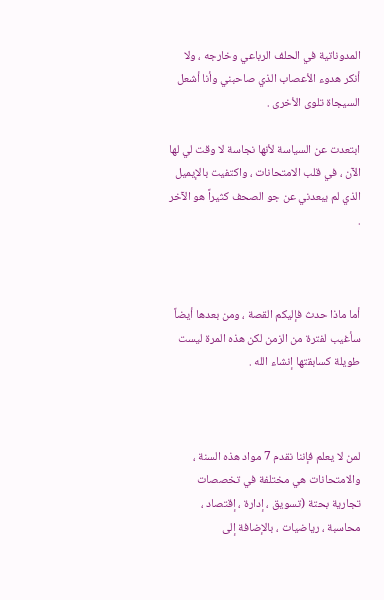المدوناتية في الحلف الرباعي وخارجه ، ولا أنكر هدوء الأعصاب الذي صاحبني وأنا أشعل السيجاة تلوى الأخرى .

ابتعدت عن السياسة لأنها نجاسة لا وقت لي لها الآن ، في قلب الامتحانات ، واكتفيت بالإيميل الذي لم يبعدني عن جو الصحف كثيراً هو الآخر .



أما ماذا حدث فإليكم القصة ، ومن بعدها أيضاً سأغيب لفترة من الزمن لكن هذه المرة ليست طويلة كسابقتها إنشاء الله .



لمن لا يعلم فإننا نقدم 7 مواد هذه السنة ، والامتحانات هي مختلفة في تخصصات تجارية بحتة (تسويق ، إدارة ، إقتصاد ، محاسبة ، رياضيات ، بالإضافة إلى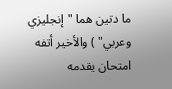ما دتين هما "إنجليزي وعربي" ) والأخير أتفه امتحان يقدمه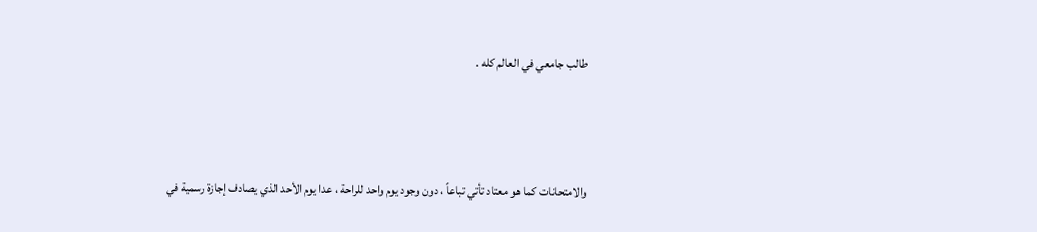طالب جامعي في العالم كله .



والامتحانات كما هو معتاد تأتي تباعاً ، دون وجود يوم واحد للراحة ، عدا يوم الأحد الذي يصادف إجازة رسمية في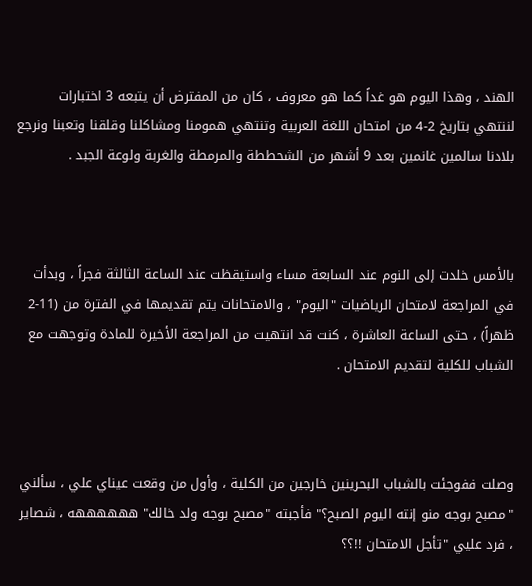الهند ، وهذا اليوم هو غداً كما هو معروف ، كان من المفترض أن يتبعه 3 اختبارات لننتهي بتاريخ 2-4 من امتحان اللغة العربية وتنتهي همومنا ومشاكلنا وقلقنا وتعبنا ونرجع بلادنا سالمين غانمين بعد 9 أشهر من الشحططة والمرمطة والغربة ولوعة الجبد .



بالأمس خلدت إلى النوم عند السابعة مساء واستيقظت عند الساعة الثالثة فجراً ، وبدأت في المراجعة لامتحان الرياضيات "اليوم" ، والامتحانات يتم تقديمها في الفترة من (11-2 ظهراً) ، حتى الساعة العاشرة ، كنت قد انتهيت من المراجعة الأخيرة للمادة وتوجهت مع الشباب للكلية لتقديم الامتحان .



وصلت ففوجئت بالشباب البحرينين خارجين من الكلية ، وأول من وقعت عيناي علي ، سألني "مصبح بوجه منو إنته اليوم الصبح؟" فأجبته "مصبح بوجه ولد خالك" ههههههه ، شصاير ، فرد عليي "تأجل الامتحان !!؟؟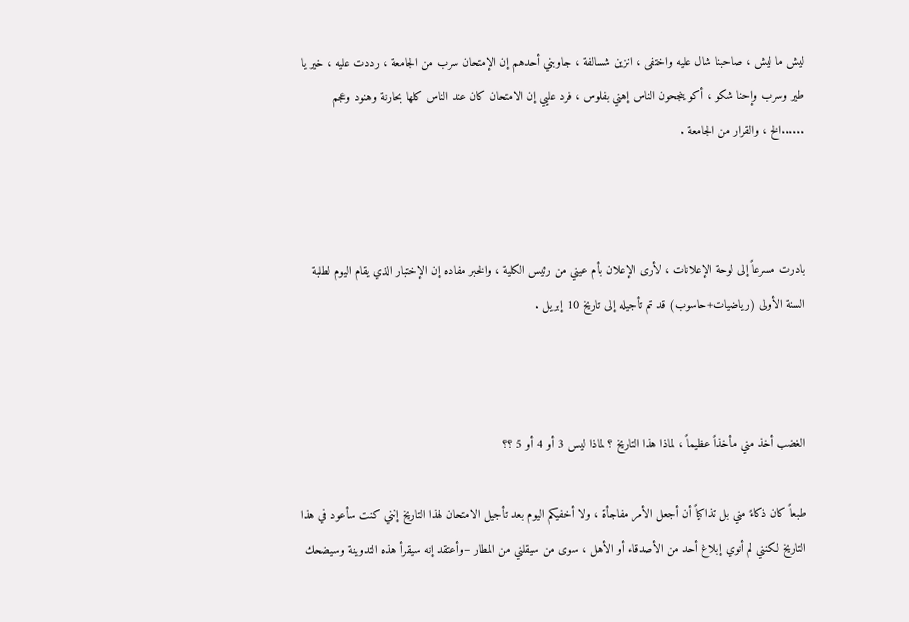ليش ما ليش ، صاحبنا شال عليه واختفى ، انزين شسالفة ، جاوبني أحدهم إن الإمتحان سرب من الجامعة ، رددت عليه ، خير يا طير وسرب وإحنا شكو ، أكو ينجحون الناس إهني بفلوس ، فرد عليي إن الامتحان كان عند الناس كلها بحارنة وهنود وعجم ......الخ ، والقرار من الجامعة .



بادرت مسرعاً إلى لوحة الإعلانات ، لأرى الإعلان بأم عيني من رئيس الكلية ، والخبر مفاده إن الإختبار الذي يقام اليوم لطلبة السنة الأولى (رياضيات+حاسوب) قد تم تأجيله إلى تاريخ 10 إبريل .



الغضب أخذ مني مأخذاً عظيماً ، لماذا هذا التاريخ ؟ لماذا ليس 3 أو 4 أو 5 ؟؟

طبعاً كان ذكاءً مني بل تذاكياً أن أجعل الأمر مفاجأة ، ولا أخفيكم اليوم بعد تأجيل الامتحان لهذا التاريخ إنني كنت سأعود في هذا التاريخ لكنني لم أنوي إبلاغ أحد من الأصدقاء أو الأهل ، سوى من سيقلني من المطار –وأعتقد إنه سيقرأ هذه التدوينة وسيضحك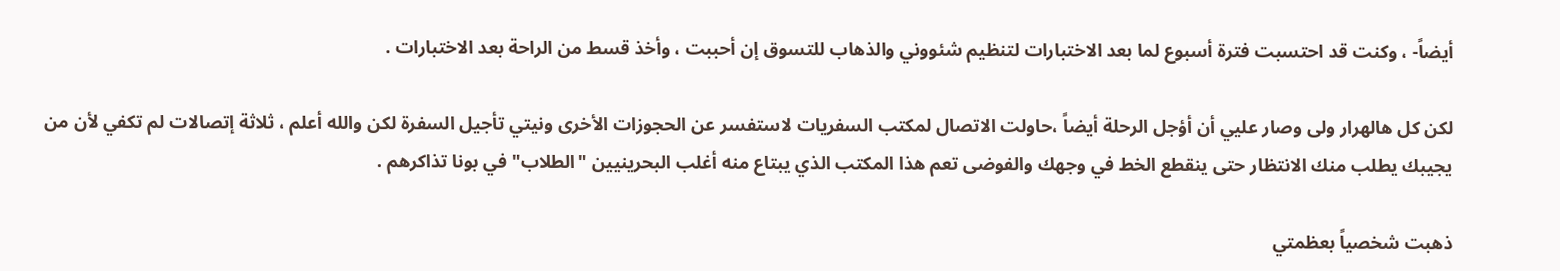أيضاً- ، وكنت قد احتسبت فترة أسبوع لما بعد الاختبارات لتنظيم شئووني والذهاب للتسوق إن أحببت ، وأخذ قسط من الراحة بعد الاختبارات .

لكن كل هالهرار ولى وصار عليي أن أؤجل الرحلة أيضاً ،حاولت الاتصال لمكتب السفريات لاستفسر عن الحجوزات الأخرى ونيتي تأجيل السفرة لكن والله أعلم ، ثلاثة إتصالات لم تكفي لأن من يجيبك يطلب منك الانتظار حتى ينقطع الخط في وجهك والفوضى تعم هذا المكتب الذي يبتاع منه أغلب البحرينيين "الطلاب" في بونا تذاكرهم .

ذهبت شخصياً بعظمتي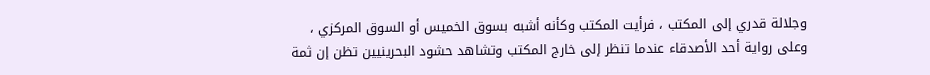وجلالة قدري إلى المكتب ، فرأيت المكتب وكأنه أشبه بسوق الخميس أو السوق المركزي ، وعلى رواية أحد الأصدقاء عندما تنظر إلى خارج المكتب وتشاهد حشود البحرينيين تظن إن ثمة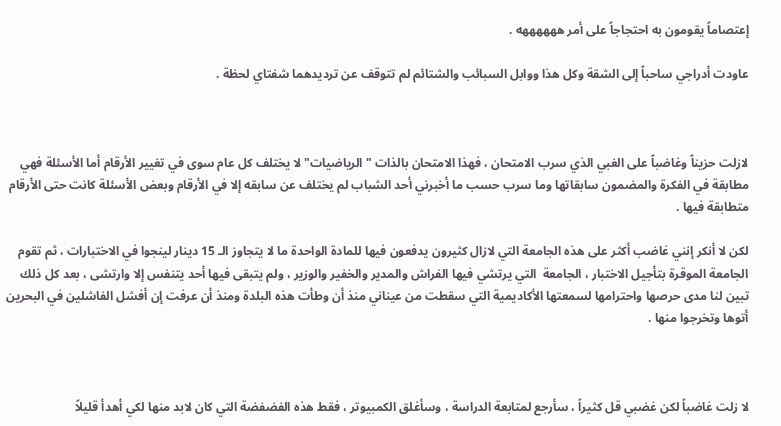إعتصاماً يقومون به احتجاجاً على أمر ههههههه .

عاودت أدراجي ساحباً إلى الشقة وكل هذا ووابل السبائب والشتائم لم تتوقف عن ترديدهما شفتاي لحظة .



لازلت حزيناً وغاضباً على الغبي الذي سرب الامتحان ، فهذا الامتحان بالذات "الرياضيات" لا يختلف كل عام سوى في تغيير الأرقام أما الأسئلة فهي مطابقة في الفكرة والمضمون سابقاتها وما سرب حسب ما أخبرني أحد الشباب لم يختلف عن سابقه إلا في الأرقام وبعض الأسئلة كانت حتى الأرقام متطابقة فيها .

لكن لا أنكر إنني غاضب أكثر على هذه الجامعة التي لازال كثيرون يدفعون فيها للمادة الواحدة ما لا يتجاوز الـ 15 دينار لينجوا في الاختبارات ، ثم تقوم الجامعة الموقرة بتأجيل الاختبار ، الجامعة  التي يرتشي فيها الفراش والمدير والخفير والوزير ، ولم يتبقى فيها أحد يتنفس إلا وارتشى ، بعد كل ذلك تبين لنا مدى حرصها واحترامها لسمعتها الأكاديمية التي سقطت من عيناني منذ أن وطأت هذه البلدة ومنذ أن عرفت إن أفشل الفاشلين في البحرين أتوها وتخرجوا منها .



لا زلت غاضباً لكن غضبي قل كثيراً ، سأرجع لمتابعة الدراسة ، وسأغلق الكمبيوتر ، فقط هذه الفضفضة التي كان لابد منها لكي أهدأ قليلاً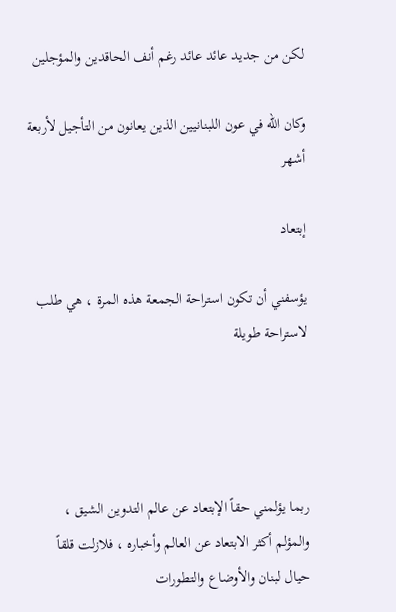لكن من جديد عائد عائد رغم أنف الحاقدين والمؤجلين

وكان الله في عون اللبنانيين الذين يعانون من التأجيل لأربعة أشهر

إبتعاد

يؤسفني أن تكون استراحة الجمعة هذه المرة ، هي طلب لاستراحة طويلة




ربما يؤلمني حقاً الإبتعاد عن عالم التدوين الشيق ، والمؤلم أكثر الابتعاد عن العالم وأخباره ، فلازلت قلقاً حيال لبنان والأوضاع والتطورات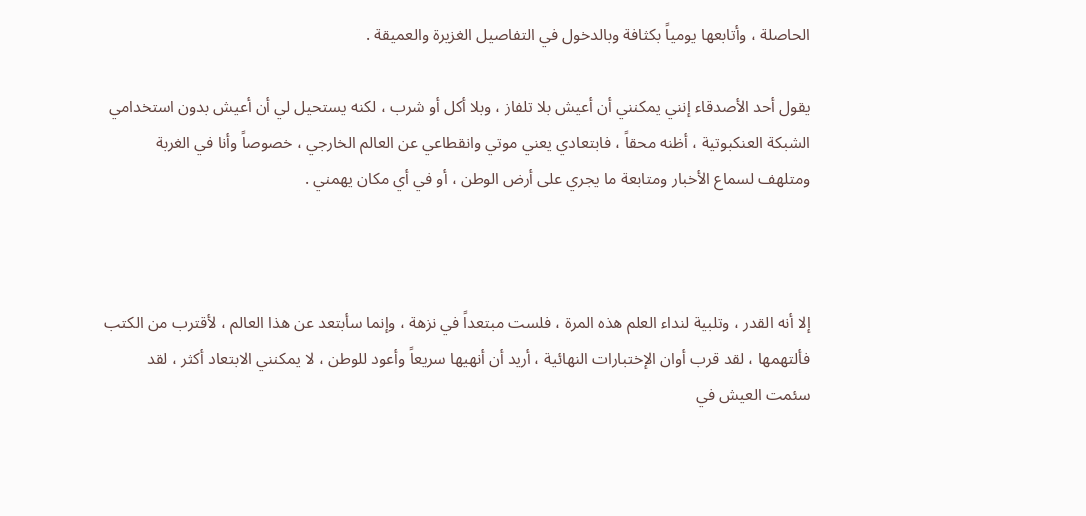الحاصلة ، وأتابعها يومياً بكثافة وبالدخول في التفاصيل الغزيرة والعميقة .

يقول أحد الأصدقاء إنني يمكنني أن أعيش بلا تلفاز ، وبلا أكل أو شرب ، لكنه يستحيل لي أن أعيش بدون استخدامي الشبكة العنكبوتية ، أظنه محقاً ، فابتعادي يعني موتي وانقطاعي عن العالم الخارجي ، خصوصاً وأنا في الغربة ومتلهف لسماع الأخبار ومتابعة ما يجري على أرض الوطن ، أو في أي مكان يهمني .



إلا أنه القدر ، وتلبية لنداء العلم هذه المرة ، فلست مبتعداً في نزهة ، وإنما سأبتعد عن هذا العالم ، لأقترب من الكتب فألتهمها ، لقد قرب أوان الإختبارات النهائية ، أريد أن أنهيها سريعاً وأعود للوطن ، لا يمكنني الابتعاد أكثر ، لقد سئمت العيش في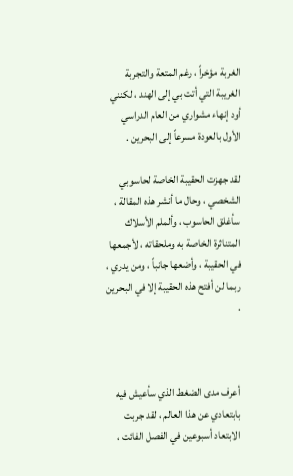الغربة مؤخراً ، رغم المتعة والتجربة الغريبة التي أتت بي إلى الهند ، لكنني أود إنهاء مشواري من العام الدراسي الأول بالعودة مسرعاً إلى البحرين .

لقد جهزت الحقيبة الخاصة لحاسوبي الشخصي ، وحال ما أنشر هذه المقالة ، سأغلق الحاسوب ، وألملم الأسلاك المتناثرة الخاصة به وملحقاته ، لأجمعها في الحقيبة ، وأضعها جانباً ، ومن يدري ، ربما لن أفتح هذه الحقيبة إلا في البحرين .



أعرف مدى الضغط الذي سأعيش فيه بابتعادي عن هذا العالم ، لقد جربت الابتعاد أسبوعين في الفصل الفائت ،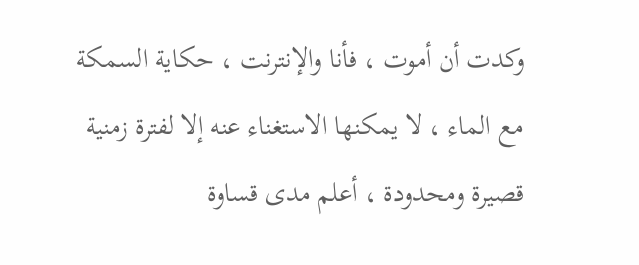وكدت أن أموت ، فأنا والإنترنت ، حكاية السمكة مع الماء ، لا يمكنها الاستغناء عنه إلا لفترة زمنية قصيرة ومحدودة ، أعلم مدى قساوة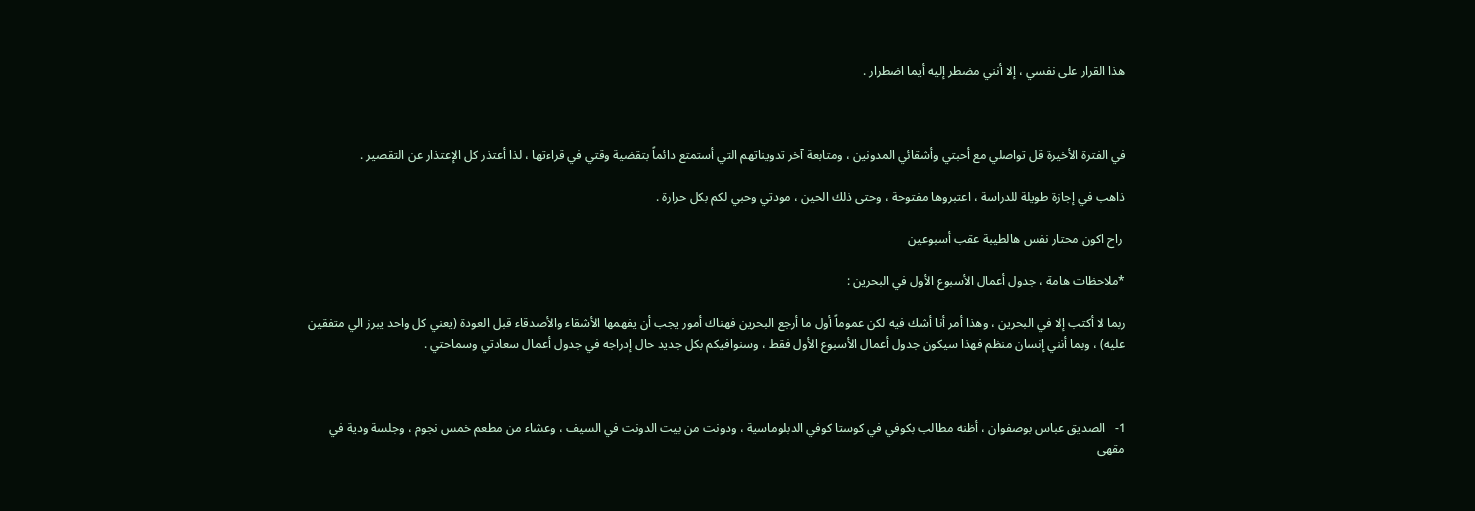هذا القرار على نفسي ، إلا أنني مضطر إليه أيما اضطرار .



في الفترة الأخيرة قل تواصلي مع أحبتي وأشقائي المدونين ، ومتابعة آخر تدويناتهم التي أستمتع دائماً بتقضية وقتي في قراءتها ، لذا أعتذر كل الإعتذار عن التقصير .

ذاهب في إجازة طويلة للدراسة ، اعتبروها مفتوحة ، وحتى ذلك الحين ، مودتي وحبي لكم بكل حرارة .

 راح اكون محتار نفس هالطيبة عقب أسبوعين

*ملاحظات هامة ، جدول أعمال الأسبوع الأول في البحرين :

ربما لا أكتب إلا في البحرين ، وهذا أمر أنا أشك فيه لكن عموماً أول ما أرجع البحرين فهناك أمور يجب أن يفهمها الأشقاء والأصدقاء قبل العودة (يعني كل واحد يبرز الي متفقين عليه) ، وبما أنني إنسان منظم فهذا سيكون جدول أعمال الأسبوع الأول فقط ، وسنوافيكم بكل جديد حال إدراجه في جدول أعمال سعادتي وسماحتي .



1-   الصديق عباس بوصفوان ، أظنه مطالب بكوفي في كوستا كوفي الدبلوماسية ، ودونت من بيت الدونت في السيف ، وعشاء من مطعم خمس نجوم ، وجلسة ودية في مقهى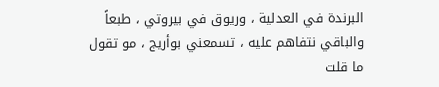البرندة في العدلية ، وريوق في بيروتي ، طبعاً والباقي نتفاهم عليه ، تسمعني بوأريج ، مو تقول ما قلت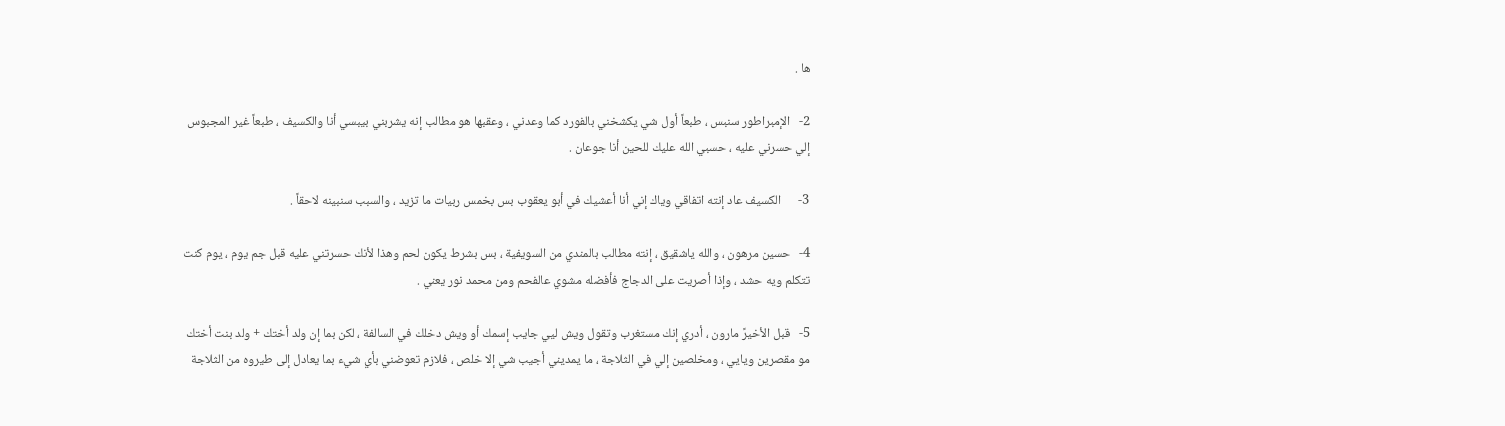ها .

2-   الإمبراطور سنبس ، طبعاً أول شي يكشخني بالفورد كما وعدني ، وعقبها هو مطالب إنه يشربني بيبسي أنا والكسيف ، طبعاً غير المجبوس إلي حسرني عليه ، حسبي الله عليك للحين أنا جوعان .

3-      الكسيف عاد إنته اتفاقي وياك إني أنا أعشيك في أبو يعقوب بس بخمس ربيات ما تزيد ، والسبب سنبينه لاحقاً .

4-   حسين مرهون ، والله ياشقيق ، إنته مطالب بالمندي من السويفية ، بس بشرط يكون لحم وهذا لأنك حسرتني عليه قبل جم يوم ، يوم كنت تتكلم ويه حشد ، وإذا أصريت على الدجاج فأفضله مشوي عالفحم ومن محمد نور يعني .

5-   قبل الأخيرً مارون ، أدري إنك مستغرب وتقول ويش ليي جايب إسمك أو ويش دخلك في السالفة ، لكن بما إن ولد أختك + ولد بنت أختك مو مقصرين ويايي ، ومخلصين إلي في الثلاجة ، ما يمديني أجيب شي إلا خلص ، فلازم تعوضني بأي شيء بما يعادل إلى طيروه من الثلاجة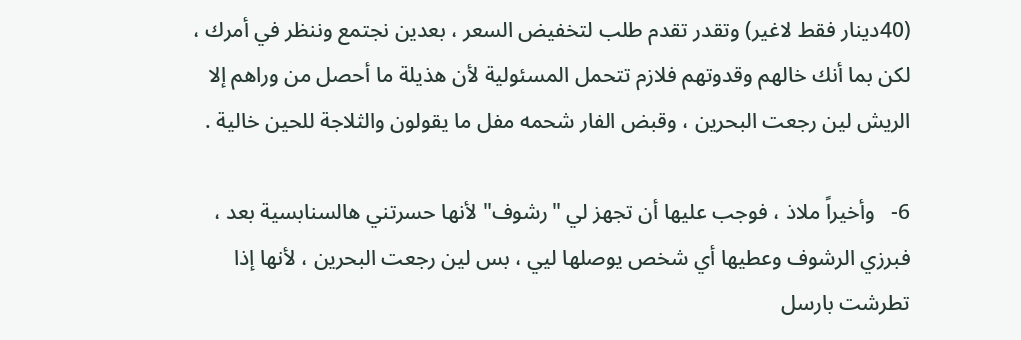(40دينار فقط لاغير) وتقدر تقدم طلب لتخفيض السعر ، بعدين نجتمع وننظر في أمرك ، لكن بما أنك خالهم وقدوتهم فلازم تتحمل المسئولية لأن هذيلة ما أحصل من وراهم إلا الريش لين رجعت البحرين ، وقبض الفار شحمه مفل ما يقولون والثلاجة للحين خالية .

6-   وأخيراً ملاذ ، فوجب عليها أن تجهز لي "رشوف" لأنها حسرتني هالسنابسية بعد ، فبرزي الرشوف وعطيها أي شخص يوصلها ليي ، بس لين رجعت البحرين ، لأنها إذا تطرشت بارسل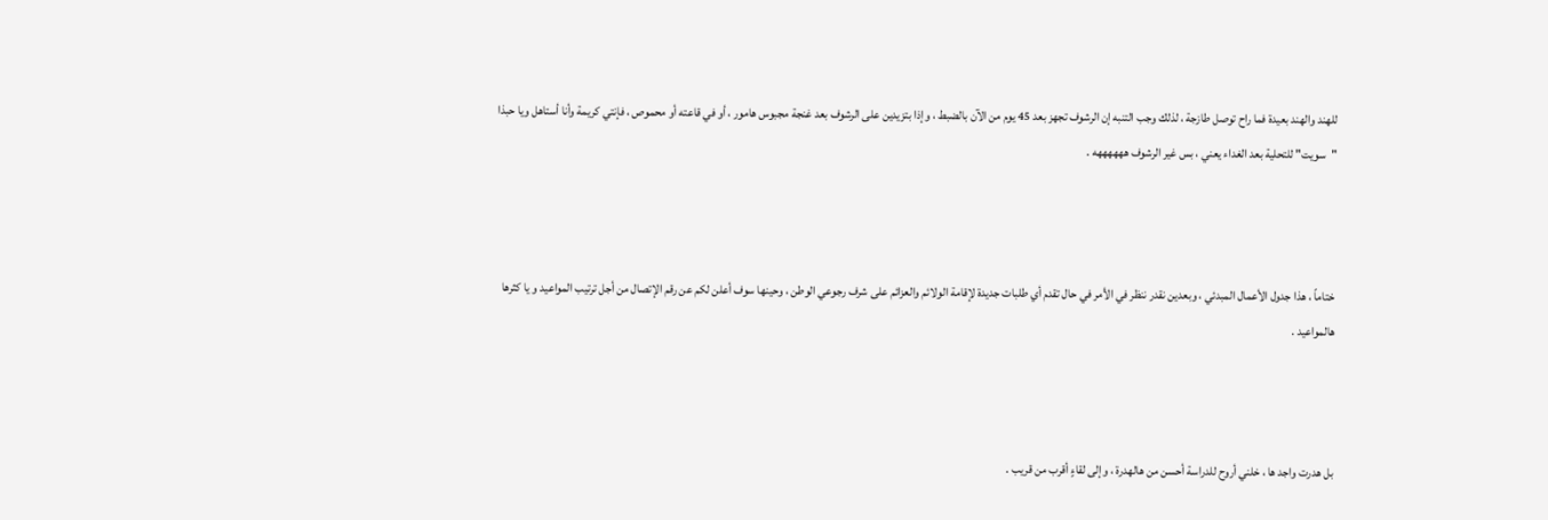للهند والهند بعيدة فما راح توصل طازجة ، لذلك وجب التنبه إن الرشوف تجهز بعد 45 يوم من الآن بالضبط ، وإذا بتزيدين على الرشوف بعد غنجة مجبوس هامور ، أو في قاعته أو محموص ، فإنتي كريمة وأنا أستاهل ويا حبذا "سويت" للتحلية بعد الغداء يعني ، بس غير الرشوف ههههههه .



ختاماً ، هذا جدول الأعمال المبدئي ، وبعدين نقدر ننظر في الأمر في حال تقدم أي طلبات جديدة لإقامة الولائم والعزائم على شرف رجوعي الوطن ، وحينها سوف أعلن لكم عن رقم الإتصال من أجل ترتيب المواعيد و يا كثرها هالمواعيد .



بل هدرت واجد ها ، خلني أروح للدراسة أحسن من هالهدرة ، وإلى لقاءٍ أقرب من قريب .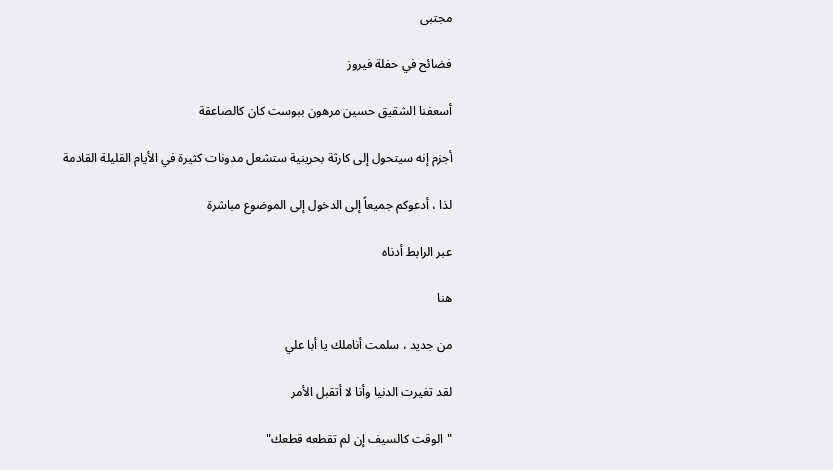مجتبى

فضائح في حفلة فيروز

أسعفنا الشقيق حسين مرهون ببوست كان كالصاعقة

أجزم إنه سيتحول إلى كارثة بحرينية ستشعل مدونات كثيرة في الأيام القليلة القادمة

لذا ، أدعوكم جميعاً إلى الدخول إلى الموضوع مباشرة

عبر الرابط أدناه

هنا

من جديد ، سلمت أناملك يا أبا علي

لقد تغيرت الدنيا وأنا لا أتقبل الأمر

"الوقت كالسيف إن لم تقطعه قطعك"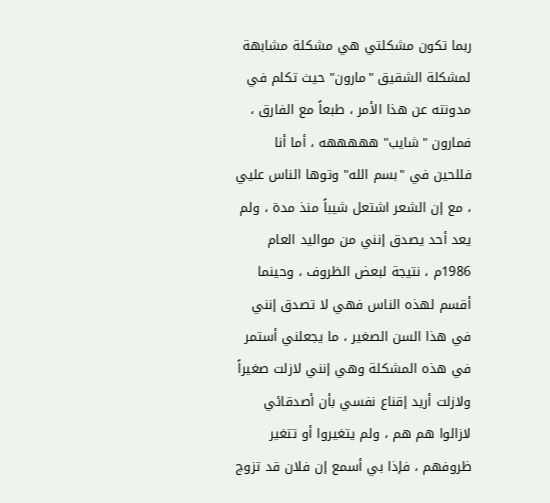ربما تكون مشكلتي هي مشكلة مشابهة لمشكلة الشقيق "مارون" حيث تكلم في مدونته عن هذا الأمر ، طبعاً مع الفارق ، فمارون "شايب" هههههه ، أما أنا فللحين في "بسم الله" وتوها الناس عليي ، مع إن الشعر اشتعل شيباً منذ مدة ، ولم يعد أحد يصدق إنني من مواليد العام 1986م ، نتيجة لبعض الظروف ، وحينما أقسم لهذه الناس فهي لا تصدق إنني في هذا السن الصغير ، ما يجعلني أستمر في هذه المشكلة وهي إنني لازلت صغيراً ولازلت أريد إقناع نفسي بأن أصدقائي لازالوا هم هم ، ولم يتغيروا أو تتغير ظروفهم ، فإذا بي أسمع إن فلان قد تزوج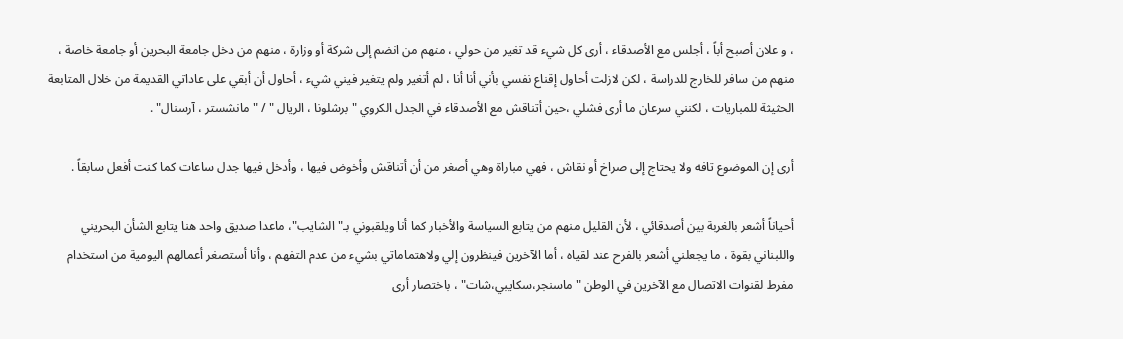، و علان أصبح أباً ، أجلس مع الأصدقاء ، أرى كل شيء قد تغير من حولي ، منهم من انضم إلى شركة أو وزارة ، منهم من دخل جامعة البحرين أو جامعة خاصة ، منهم من سافر للخارج للدراسة ، لكن لازلت أحاول إقناع نفسي بأني أنا أنا ، لم أتغير ولم يتغير فيني شيء ، أحاول أن أبقي على عاداتي القديمة من خلال المتابعة الحثيثة للمباريات ، لكنني سرعان ما أرى فشلي ،حين أتناقش مع الأصدقاء في الجدل الكروي "برشلونا ، الريال " / "مانشستر ، آرسنال" .

أرى إن الموضوع تافه ولا يحتاج إلى صراخ أو نقاش ، فهي مباراة وهي أصغر من أن أتناقش وأخوض فيها ، وأدخل فيها جدل ساعات كما كنت أفعل سابقاً .

أحياناً أشعر بالغربة بين أصدقائي ، لأن القليل منهم من يتابع السياسة والأخبار كما أنا ويلقبوني بـ" الشايب"، ماعدا صديق واحد هنا يتابع الشأن البحريني واللبناني بقوة ، ما يجعلني أشعر بالفرح عند لقياه ، أما الآخرين فينظرون إلي ولاهتماماتي بشيء من عدم التفهم ، وأنا أستصغر أعمالهم اليومية من استخدام مفرط لقنوات الاتصال مع الآخرين في الوطن "ماسنجر،سكايبي،شات" ، باختصار أرى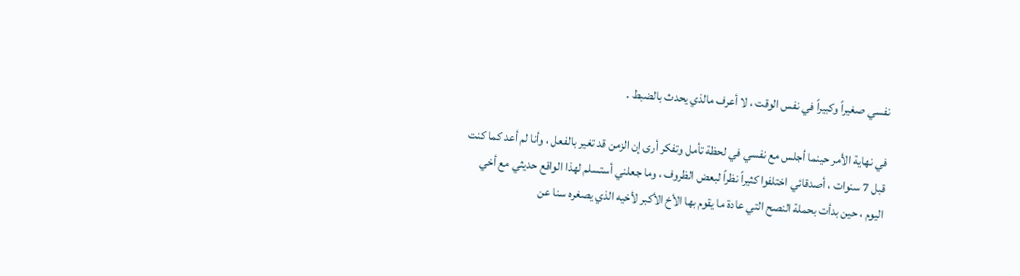نفسي صغيراً وكبيراً في نفس الوقت ، لا أعرف مالذي يحدث بالضبط .

في نهاية الأمر حينما أجلس مع نفسي في لحظة تأمل وتفكر أرى إن الزمن قد تغير بالفعل ، وأنا لم أعد كما كنت قبل 7 سنوات ، أصدقائي اختلفوا كثيراً نظراً لبعض الظروف ، وما جعلني أستسلم لهذا الواقع حديثي مع أخي اليوم ، حين بدأت بحملة النصح التي عادة ما يقوم بها الأخ الأكبر لأخيه الذي يصغره سنا عن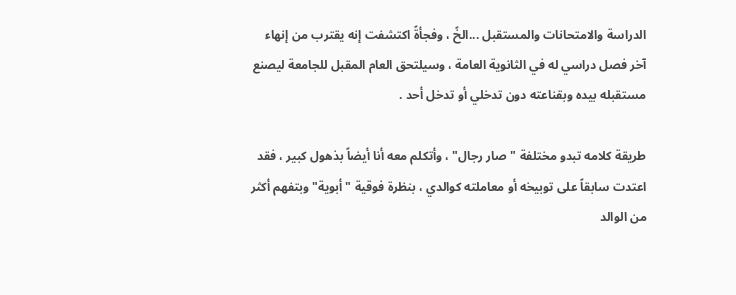الدراسة والامتحانات والمستقبل ...الخً ، وفجأةً اكتشفت إنه يقترب من إنهاء آخر فصل دراسي له في الثانوية العامة ، وسيلتحق العام المقبل للجامعة ليصنع مستقبله بيده وبقناعته دون تدخلي أو تدخل أحد .

طريقة كلامه تبدو مختلفة "صار رجال" ، وأتكلم معه أنا أيضاً بذهول كبير ، فقد اعتدت سابقاً على توبيخه أو معاملته كوالدي ، بنظرة فوقية "أبوية" وبتفهم أكثر من الوالد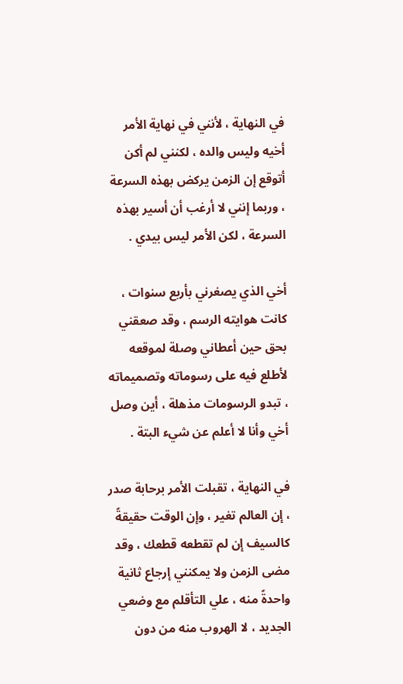في النهاية ، لأنني في نهاية الأمر أخيه وليس والده ، لكنني لم أكن أتوقع إن الزمن يركض بهذه السرعة ، وربما إنني لا أرغب أن أسير بهذه السرعة ، لكن الأمر ليس بيدي .

أخي الذي يصغرني بأربع سنوات ، كانت هوايته الرسم ، وقد صعقني بحق حين أعطاني وصلة لموقعه لأطلع فيه على رسوماته وتصميماته ، تبدو الرسومات مذهلة ، أين وصل أخي وأنا لا أعلم عن شيء البتة .

في النهاية ، تقبلت الأمر برحابة صدر ، إن العالم تغير ، وإن الوقت حقيقةً كالسيف إن لم تقطعه قطعك ، وقد مضى الزمن ولا يمكنني إرجاع ثانية واحدةً منه ، علي التأقلم مع وضعي الجديد ، لا الهروب منه من دون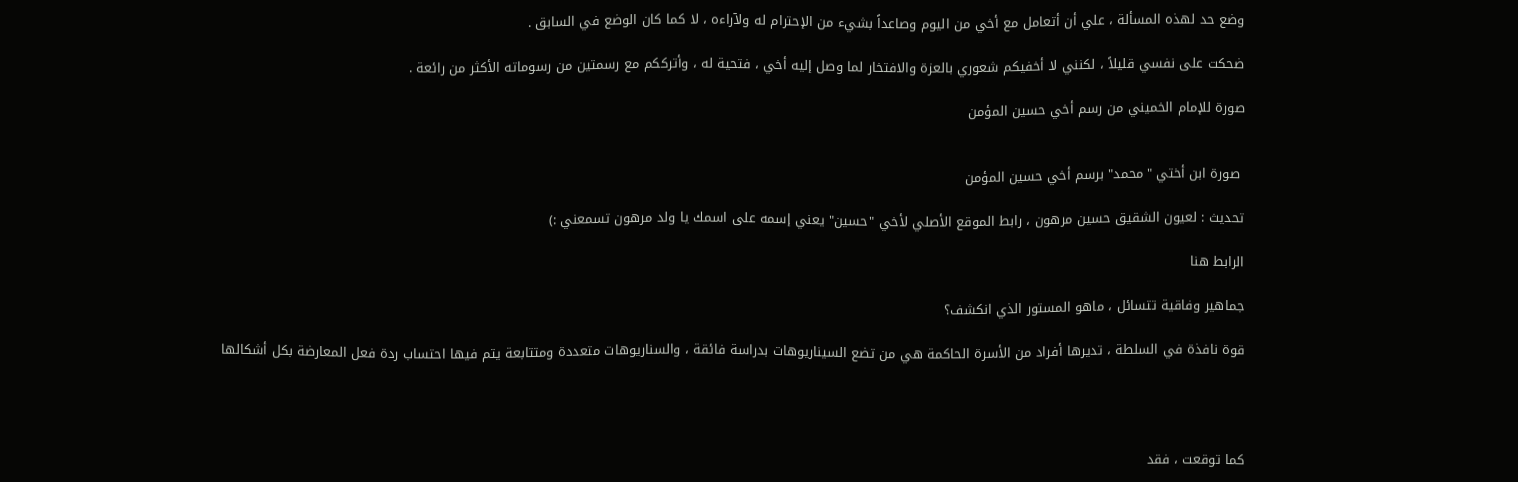وضع حد لهذه المسألة ، علي أن أتعامل مع أخي من اليوم وصاعداً بشيء من الإحترام له ولآراءه ، لا كما كان الوضع في السابق .

ضحكت على نفسي قليلاً ، لكنني لا أخفيكم شعوري بالعزة والافتخار لما وصل إليه أخي ، فتحية له ، وأترككم مع رسمتين من رسوماته الأكثر من رائعة .

صورة للإمام الخميني من رسم أخي حسين المؤمن


 صورة ابن أختي "محمد" برسم أخي حسين المؤمن

تحديث : لعيون الشقيق حسين مرهون ، رابط الموقع الأصلي لأخي "حسين" يعني إسمه على اسمك يا ولد مرهون تسمعني :)

الرابط هنا

جماهير وفاقية تتسائل ، ماهو المستور الذي انكشف؟

قوة نافذة في السلطة ، تديرها أفراد من الأسرة الحاكمة هي من تضع السيناريوهات بدراسة فائقة ، والسناريوهات متعددة ومتتابعة يتم فيها احتساب ردة فعل المعارضة بكل أشكالها




كما توقعت ، فقد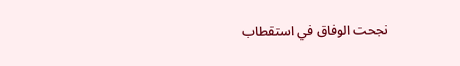نجحت الوفاق في استقطاب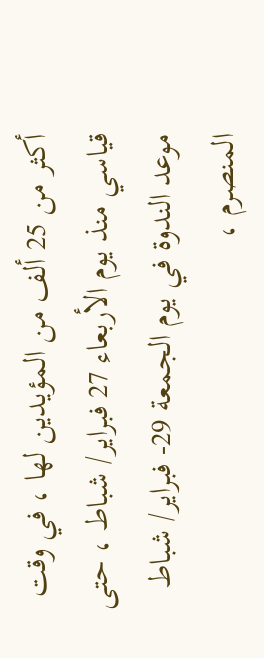أكثر من 25 ألف من المؤيدين لها ، في وقت قياسي منذ يوم الأربعاء 27 فبراير/ شباط ، حتى موعد الندوة في يوم الجمعة 29- فبراير/ شباط المنصرم ،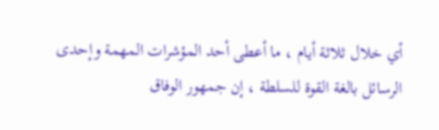أي خلال ثلاثة أيام ، ما أعطى أحد المؤشرات المهمة وإحدى الرسائل بالغة القوة للسلطة ، إن جمهور الوفاق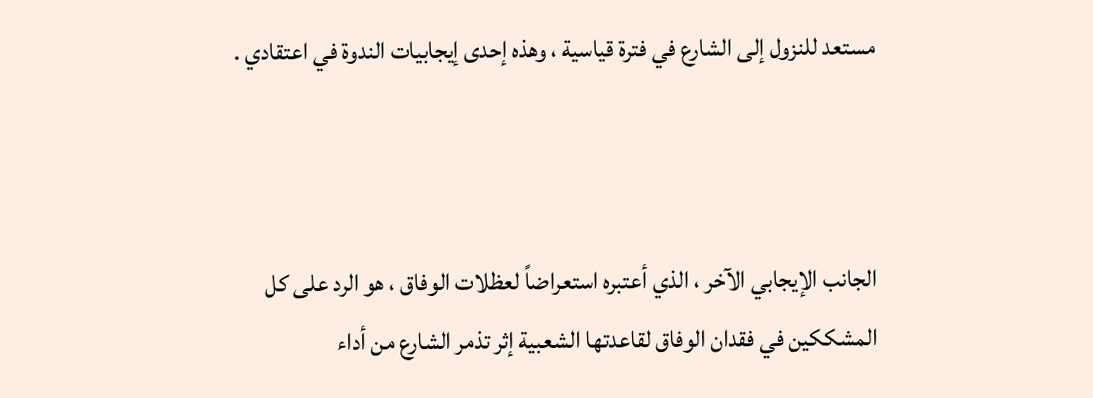مستعد للنزول إلى الشارع في فترة قياسية ، وهذه إحدى إيجابيات الندوة في اعتقادي .



الجانب الإيجابي الآخر ، الذي أعتبره استعراضاً لعظلات الوفاق ، هو الرد على كل المشككين في فقدان الوفاق لقاعدتها الشعبية إثر تذمر الشارع من أداء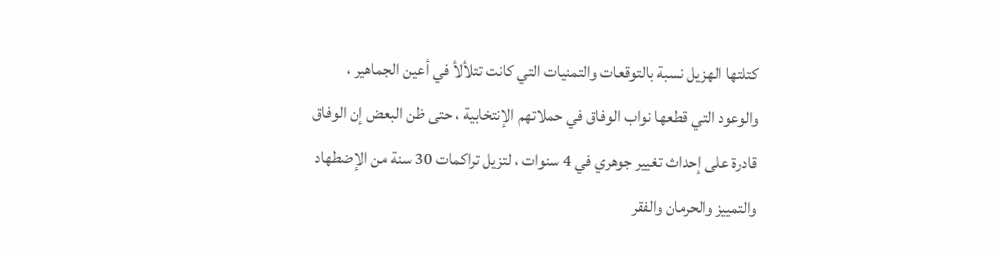كتلتها الهزيل نسبة بالتوقعات والتمنيات التي كانت تتلألأ في أعين الجماهير ، والوعود التي قطعها نواب الوفاق في حملاتهم الإنتخابية ، حتى ظن البعض إن الوفاق قادرة على إحداث تغيير جوهري في 4 سنوات ، لتزيل تراكمات 30 سنة من الإضطهاد والتمييز والحرمان والفقر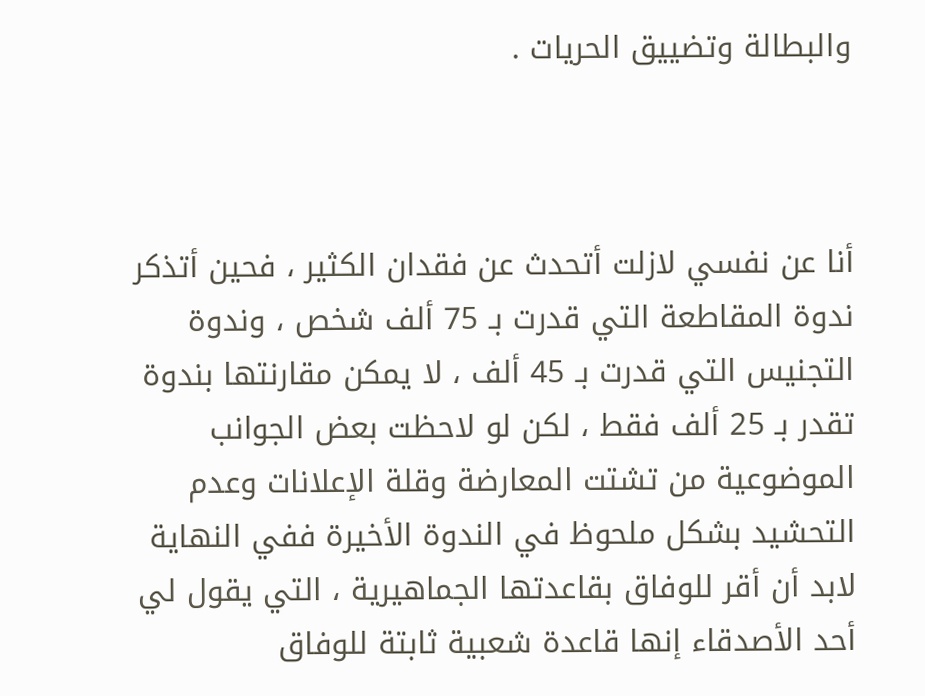والبطالة وتضييق الحريات .



أنا عن نفسي لازلت أتحدث عن فقدان الكثير ، فحين أتذكر ندوة المقاطعة التي قدرت بـ 75 ألف شخص ، وندوة التجنيس التي قدرت بـ 45 ألف ، لا يمكن مقارنتها بندوة تقدر بـ 25 ألف فقط ، لكن لو لاحظت بعض الجوانب الموضوعية من تشتت المعارضة وقلة الإعلانات وعدم التحشيد بشكل ملحوظ في الندوة الأخيرة ففي النهاية لابد أن أقر للوفاق بقاعدتها الجماهيرية ، التي يقول لي أحد الأصدقاء إنها قاعدة شعبية ثابتة للوفاق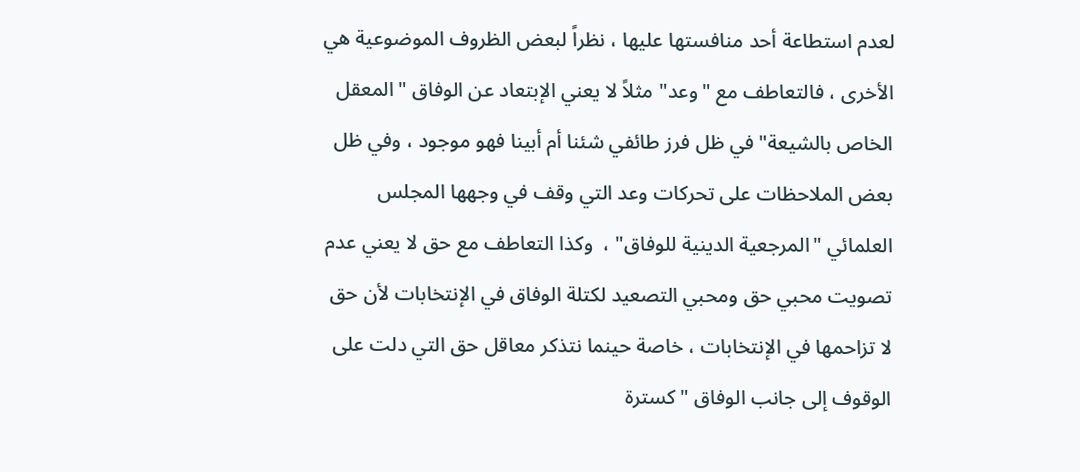لعدم استطاعة أحد منافستها عليها ، نظراً لبعض الظروف الموضوعية هي الأخرى ، فالتعاطف مع "وعد" مثلاً لا يعني الإبتعاد عن الوفاق "المعقل الخاص بالشيعة" في ظل فرز طائفي شئنا أم أبينا فهو موجود ، وفي ظل بعض الملاحظات على تحركات وعد التي وقف في وجهها المجلس العلمائي "المرجعية الدينية للوفاق" ،  وكذا التعاطف مع حق لا يعني عدم تصويت محبي حق ومحبي التصعيد لكتلة الوفاق في الإنتخابات لأن حق لا تزاحمها في الإنتخابات ، خاصة حينما نتذكر معاقل حق التي دلت على الوقوف إلى جانب الوفاق "كسترة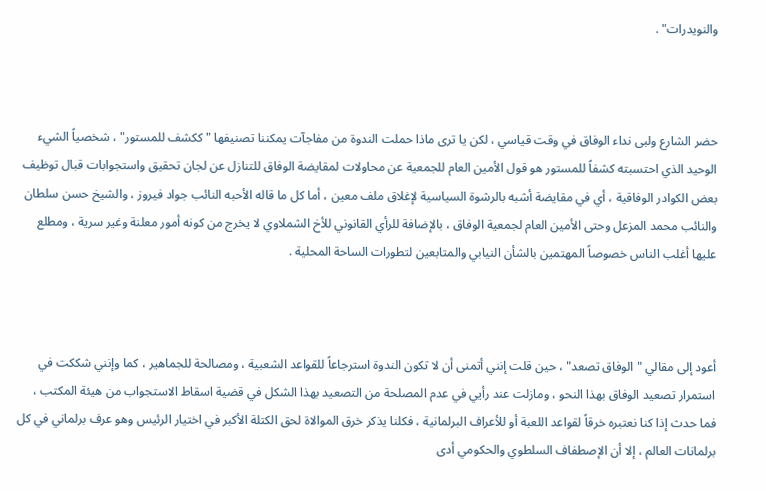والنويدرات" .



حضر الشارع ولبى نداء الوفاق في وقت قياسي ، لكن يا ترى ماذا حملت الندوة من مفاجآت يمكننا تصنيفها "ككشف للمستور" ، شخصياً الشيء الوحيد الذي احتسبته كشفاً للمستور هو قول الأمين العام للجمعية عن محاولات لمقايضة الوفاق للتنازل عن لجان تحقيق واستجوابات قبال توظيف بعض الكوادر الوفاقية ، أي في مقايضة أشبه بالرشوة السياسية لإغلاق ملف معين ، أما كل ما قاله الأحبه النائب جواد فيروز ، والشيخ حسن سلطان والنائب محمد المزعل وحتى الأمين العام لجمعية الوفاق ، بالإضافة للرأي القانوني للأخ الشملاوي لا يخرج من كونه أمور معلنة وغير سرية ، ومطلع عليها أغلب الناس خصوصاً المهتمين بالشأن النيابي والمتابعين لتطورات الساحة المحلية .



أعود إلى مقالي "الوفاق تصعد" ، حين قلت إنني أتمنى أن لا تكون الندوة استرجاعاً للقواعد الشعبية ، ومصالحة للجماهير ، كما وإنني شككت في استمرار تصعيد الوفاق بهذا النحو ، ومازلت عند رأيي في عدم المصلحة من التصعيد بهذا الشكل في قضية اسقاط الاستجواب من هيئة المكتب ، فما حدث إذا كنا نعتبره خرقاً لقواعد اللعبة أو للأعراف البرلمانية ، فكلنا يذكر خرق الموالاة لحق الكتلة الأكبر في اختيار الرئيس وهو عرف برلماني في كل برلمانات العالم ، إلا أن الإصطفاف السلطوي والحكومي أدى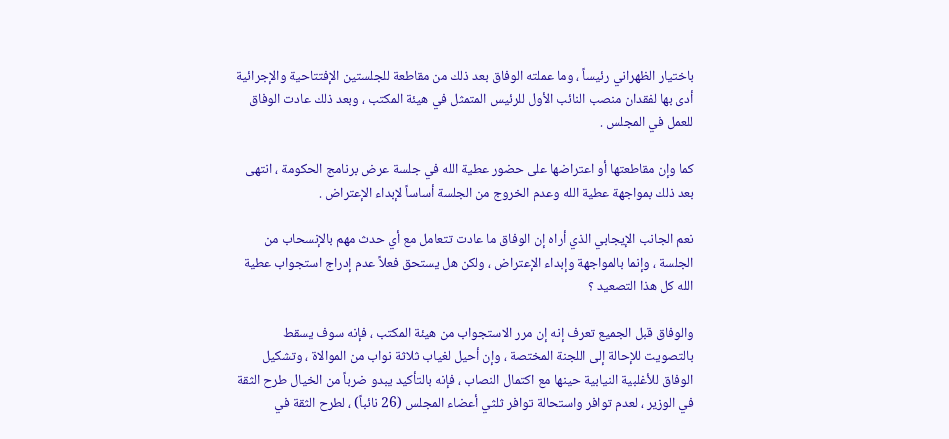باختيار الظهراني رئيساً ، وما عملته الوفاق بعد ذلك من مقاطعة للجلستين الإفتتاحية والإجرائية أدى بها لفقدان منصب النائب الأول للرئيس المتمثل في هيئة المكتب ، وبعد ذلك عادت الوفاق للعمل في المجلس .

كما وإن مقاطعتها أو اعتراضها على حضور عطية الله في جلسة عرض برنامج الحكومة ، انتهى بعد ذلك بمواجهة عطية الله وعدم الخروج من الجلسة أساساً لإبداء الإعتراض .

نعم الجانب الإيجابي الذي أراه إن الوفاق ما عادت تتعامل مع أي حدث مهم بالإنسحاب من الجلسة ، وإنما بالمواجهة وإبداء الإعتراض ، ولكن هل يستحق فعلاً عدم إدراج استجواب عطية الله كل هذا التصعيد ؟

والوفاق قبل الجميع تعرف إنه إن مرر الاستجواب من هيئة المكتب ، فإنه سوف يسقط بالتصويت للإحالة إلى اللجنة المختصة ، وإن أحيل لغياب ثلاثة نواب من الموالاة ، وتشكيل الوفاق للأغلبية النيابية حينها مع اكتمال النصاب ، فإنه بالتأكيد يبدو ضرباً من الخيال طرح الثقة في الوزير ، لعدم توافر واستحالة توافر ثلثي أعضاء المجلس (26 نائباً) ، لطرح الثقة في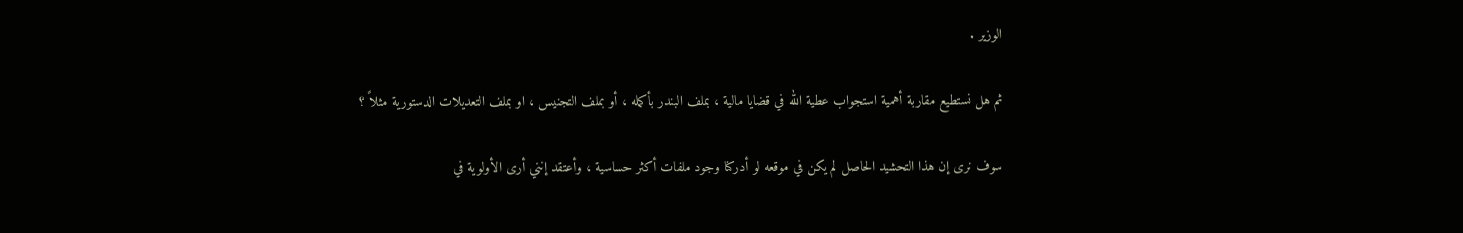الوزير .

ثم هل نستطيع مقاربة أهمية استجواب عطية الله في قضايا مالية ، بملف البندر بأكمله ، أو بملف التجنيس ، او بملف التعديلات الدستورية مثلاً ؟

سوف نرى إن هذا التحشيد الحاصل لم يكن في موقعه لو أدركنا وجود ملفات أكثر حساسية ، وأعتقد إنني أرى الأولوية في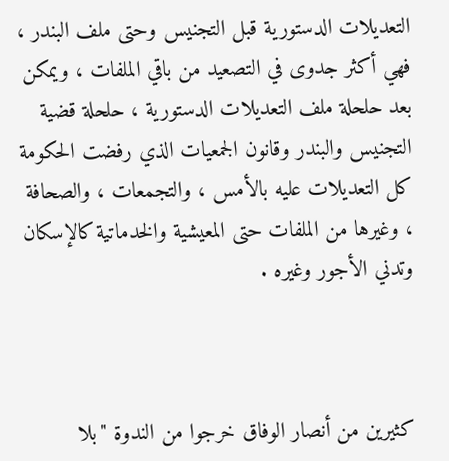التعديلات الدستورية قبل التجنيس وحتى ملف البندر ، فهي أكثر جدوى في التصعيد من باقي الملفات ، ويمكن بعد حلحلة ملف التعديلات الدستورية ، حلحلة قضية التجنيس والبندر وقانون الجمعيات الذي رفضت الحكومة كل التعديلات عليه بالأمس ، والتجمعات ، والصحافة ، وغيرها من الملفات حتى المعيشية والخدماتية كالإسكان وتدني الأجور وغيره .



كثيرين من أنصار الوفاق خرجوا من الندوة "بلا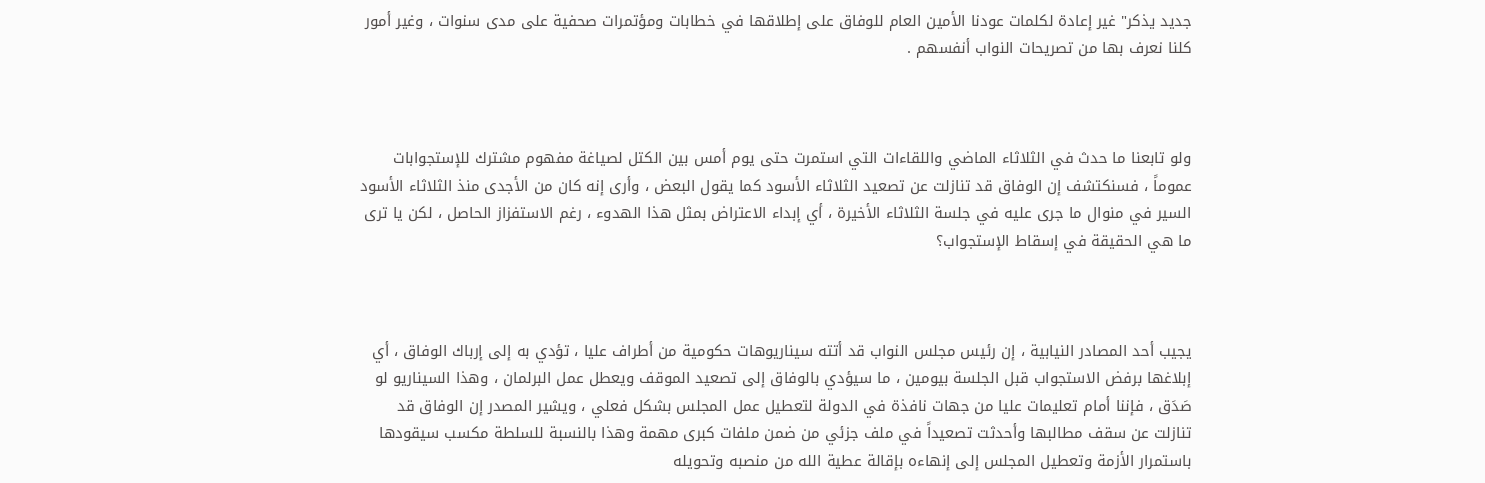جديد يذكر" غير إعادة لكلمات عودنا الأمين العام للوفاق على إطلاقها في خطابات ومؤتمرات صحفية على مدى سنوات ، وغير أمور كلنا نعرف بها من تصريحات النواب أنفسهم .



ولو تابعنا ما حدث في الثلاثاء الماضي واللقاءات التي استمرت حتى يوم أمس بين الكتل لصياغة مفهوم مشترك للإستجوابات عموماً ، فسنكتشف إن الوفاق قد تنازلت عن تصعيد الثلاثاء الأسود كما يقول البعض ، وأرى إنه كان من الأجدى منذ الثلاثاء الأسود السير في منوال ما جرى عليه في جلسة الثلاثاء الأخيرة ، أي إبداء الاعتراض بمثل هذا الهدوء ، رغم الاستفزاز الحاصل ، لكن يا ترى ما هي الحقيقة في إسقاط الإستجواب؟



يجيب أحد المصادر النيابية ، إن رئيس مجلس النواب قد أتته سيناريوهات حكومية من أطراف عليا ، تؤدي به إلى إرباك الوفاق ، أي إبلاغها برفض الاستجواب قبل الجلسة بيومين ، ما سيؤدي بالوفاق إلى تصعيد الموقف ويعطل عمل البرلمان ، وهذا السيناريو لو صَدَق ، فإننا أمام تعليمات عليا من جهات نافذة في الدولة لتعطيل عمل المجلس بشكل فعلي ، ويشير المصدر إن الوفاق قد تنازلت عن سقف مطالبها وأحدثت تصعيداً في ملف جزئي من ضمن ملفات كبرى مهمة وهذا بالنسبة للسلطة مكسب سيقودها باستمرار الأزمة وتعطيل المجلس إلى إنهاءه بإقالة عطية الله من منصبه وتحويله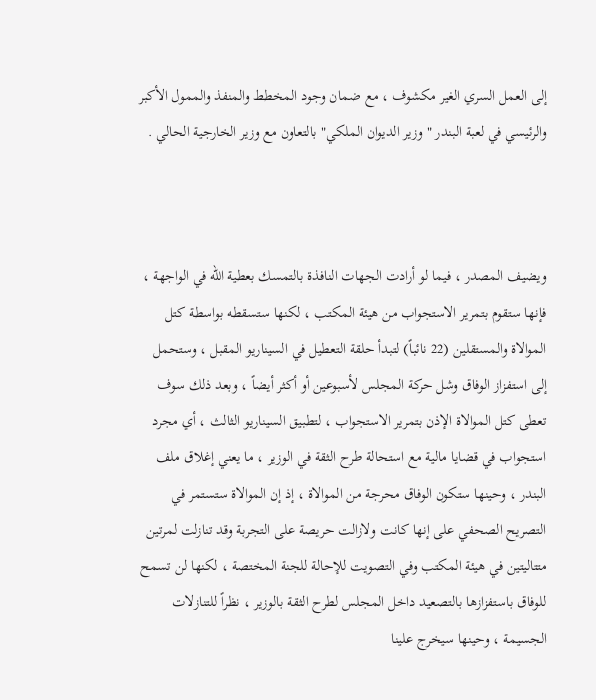إلى العمل السري الغير مكشوف ، مع ضمان وجود المخطط والمنفذ والممول الأكبر والرئيسي في لعبة البندر "وزير الديوان الملكي" بالتعاون مع وزير الخارجية الحالي .



ويضيف المصدر ، فيما لو أرادت الجهات النافذة بالتمسك بعطية الله في الواجهة ، فإنها ستقوم بتمرير الاستجواب من هيئة المكتب ، لكنها ستسقطه بواسطة كتل الموالاة والمستقلين (22 نائباً) لتبدأ حلقة التعطيل في السيناريو المقبل ، وستحمل إلى استفزاز الوفاق وشل حركة المجلس لأسبوعين أو أكثر أيضاً ، وبعد ذلك سوف تعطى كتل الموالاة الإذن بتمرير الاستجواب ، لتطبيق السيناريو الثالث ، أي مجرد استجواب في قضايا مالية مع استحالة طرح الثقة في الوزير ، ما يعني إغلاق ملف البندر ، وحينها ستكون الوفاق محرجة من الموالاة ، إذ إن الموالاة ستستمر في التصريح الصحفي على إنها كانت ولازالت حريصة على التجربة وقد تنازلت لمرتين متتاليتين في هيئة المكتب وفي التصويت للإحالة للجنة المختصة ، لكنها لن تسمح للوفاق باستفزازها بالتصعيد داخل المجلس لطرح الثقة بالوزير ، نظراً للتنازلات الجسيمة ، وحينها سيخرج علينا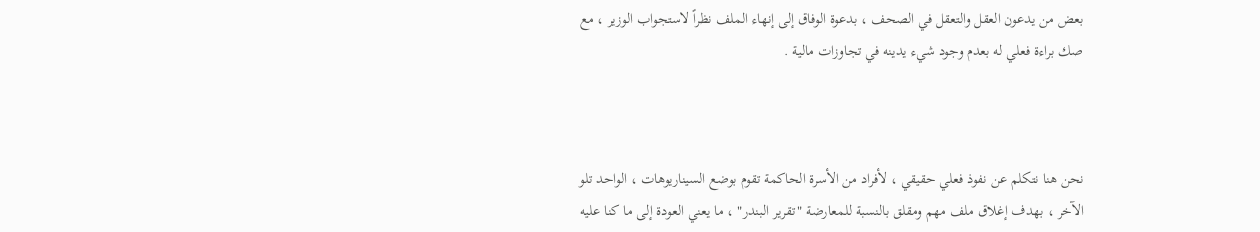بعض من يدعون العقل والتعقل في الصحف ، بدعوة الوفاق إلى إنهاء الملف نظراً لاستجواب الوزير ، مع صك براءة فعلي له بعدم وجود شيء يدينه في تجاوزات مالية .



نحن هنا نتكلم عن نفوذ فعلي حقيقي ، لأفراد من الأسرة الحاكمة تقوم بوضع السيناريوهات ، الواحد تلو الآخر ، بهدف إغلاق ملف مهم ومقلق بالنسبة للمعارضة "تقرير البندر" ، ما يعني العودة إلى ما كنا عليه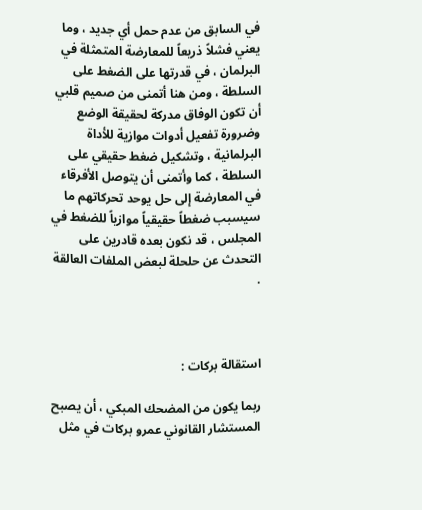في السابق من عدم حمل أي جديد ، وما يعني فشلاً ذريعاً للمعارضة المتمثلة في البرلمان ، في قدرتها على الضغط على السلطة ، ومن هنا أتمنى من صميم قلبي أن تكون الوفاق مدركة لحقيقة الوضع وضرورة تفعيل أدوات موازية للأداة البرلمانية ، وتشكيل ضغط حقيقي على السلطة ، كما وأتمنى أن يتوصل الأفرقاء في المعارضة إلى حل يوحد تحركاتهم ما سيسبب ضغطاً حقيقياً موازياً للضغط في المجلس ، قد نكون بعده قادرين على التحدث عن حلحلة لبعض الملفات العالقة .



استقالة بركات :

ربما يكون من المضحك المبكي ، أن يصبح المستشار القانوني عمرو بركات في مثل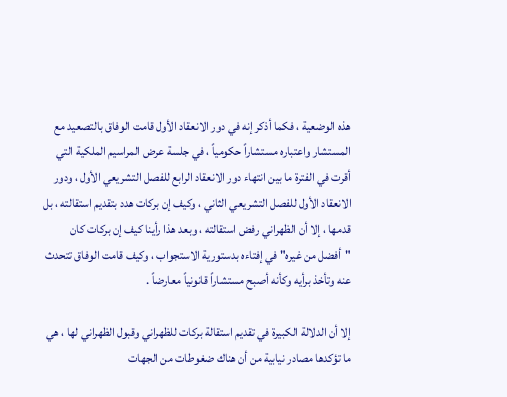هذه الوضعية ، فكما أذكر إنه في دور الانعقاد الأول قامت الوفاق بالتصعيد مع المستشار واعتباره مستشاراً حكومياً ، في جلسة عرض المراسيم الملكية التي أقرت في الفترة ما بين انتهاء دور الانعقاد الرابع للفصل التشريعي الأول ، ودور الانعقاد الأول للفصل التشريعي الثاني ، وكيف إن بركات هدد بتقديم استقالته ، بل قدمها ، إلا أن الظهراني رفض استقالته ، وبعد هذا رأينا كيف إن بركات كان "أفضل من غيره" في إفتاءه بدستورية الاستجواب ، وكيف قامت الوفاق تتحدث عنه وتأخذ برأيه وكأنه أصبح مستشاراً قانونياً معارضاً .

إلا أن الدلالة الكبيرة في تقديم استقالة بركات للظهراني وقبول الظهراني لها ، هي ما تؤكدها مصادر نيابية من أن هناك ضغوطات من الجهات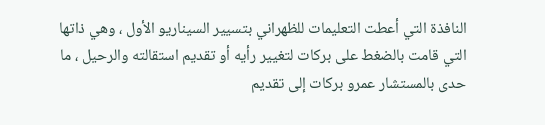النافذة التي أعطت التعليمات للظهراني بتسيير السيناريو الأول ، وهي ذاتها التي قامت بالضغط على بركات لتغيير رأيه أو تقديم استقالته والرحيل ، ما حدى بالمستشار عمرو بركات إلى تقديم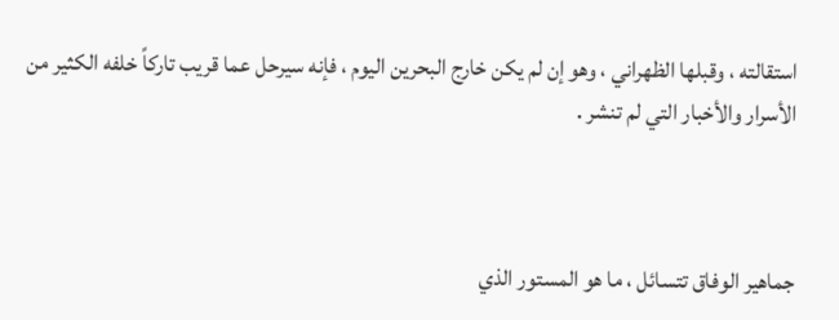استقالته ، وقبلها الظهراني ، وهو إن لم يكن خارج البحرين اليوم ، فإنه سيرحل عما قريب تاركاً خلفه الكثير من الأسرار والأخبار التي لم تنشر .



جماهير الوفاق تتسائل ، ما هو المستور الذي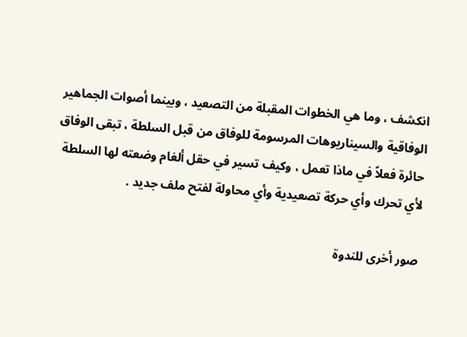انكشف ، وما هي الخطوات المقبلة من التصعيد ، وبينما أصوات الجماهير الوفاقية والسيناريوهات المرسومة للوفاق من قبل السلطة ، تبقى الوفاق حائرة فعلاً في ماذا تعمل ، وكيف تسير في حقل ألغام وضعته لها السلطة لأي تحرك وأي حركة تصعيدية وأي محاولة لفتح ملف جديد .

صور أخرى للندوة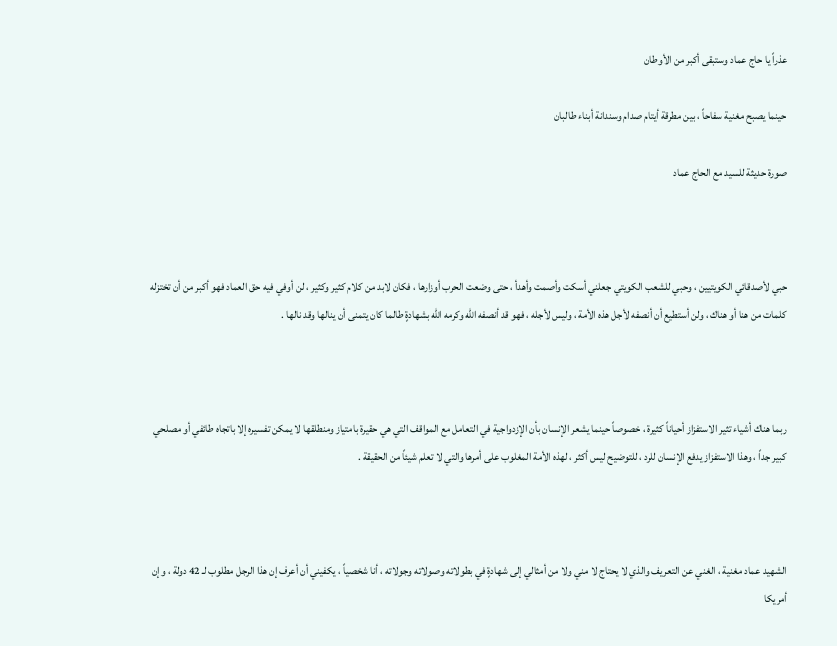عذراً يا حاج عماد وستبقى أكبر من الأوطان

حينما يصبح مغنية سفاحاً ، بين مطرقة أيتام صدام وسندانة أبناء طالبان

صورة حديثة للسيد مع الحاج عماد



حبي لأصدقائي الكويتيين ، وحبي للشعب الكويتي جعلني أسكت وأصمت وأهدأ ، حتى وضعت الحرب أوزارها ، فكان لابد من كلام كثير وكثير ، لن أوفي فيه حق العماد فهو أكبر من أن تختزله كلمات من هنا أو هناك ، ولن أستطيع أن أنصفه لأجل هذه الأمة ، وليس لأجله ، فهو قد أنصفه الله وكرمه الله بشهادةٍ طالما كان يتمنى أن ينالها وقد نالها .



ربما هناك أشياء تثير الاستفزاز أحياناً كثيرة ، خصوصاً حينما يشعر الإنسان بأن الإزدواجية في التعامل مع المواقف التي هي حقيرة بامتياز ومنطلقها لا يمكن تفسيره إلا باتجاه طائفي أو مصلحي كبير جداً ، وهذا الاستفزاز يدفع الإنسان للرد ، للتوضيح ليس أكثر ، لهذه الأمة المغلوب على أمرها والتي لا تعلم شيئاً من الحقيقة .



الشهيد عماد مغنية ، الغني عن التعريف والذي لا يحتاج لا مني ولا من أمثالي إلى شهادةٍ في بطولاته وصولاته وجولاته ، أنا شخصياً ، يكفيني أن أعرف إن هذا الرجل مطلوب لـ 42 دولة ، وإن أمريكا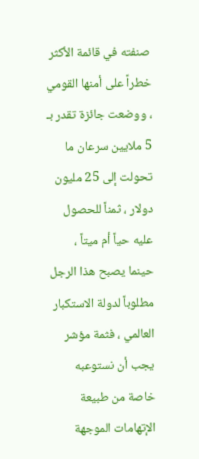صنفته في قائمة الأكثر خطراً على أمنها القومي ، ووضعت جائزة تقدر بـ 5 ملايين سرعان ما تحولت إلى 25 مليون دولار ، ثمناً للحصول عليه حياً أم ميتاً ، حينما يصبح هذا الرجل مطلوباً لدولة الاستكبار العالمي ، فثمة مؤشر يجب أن نستوعبه خاصة من طبيعة الإتهامات الموجهة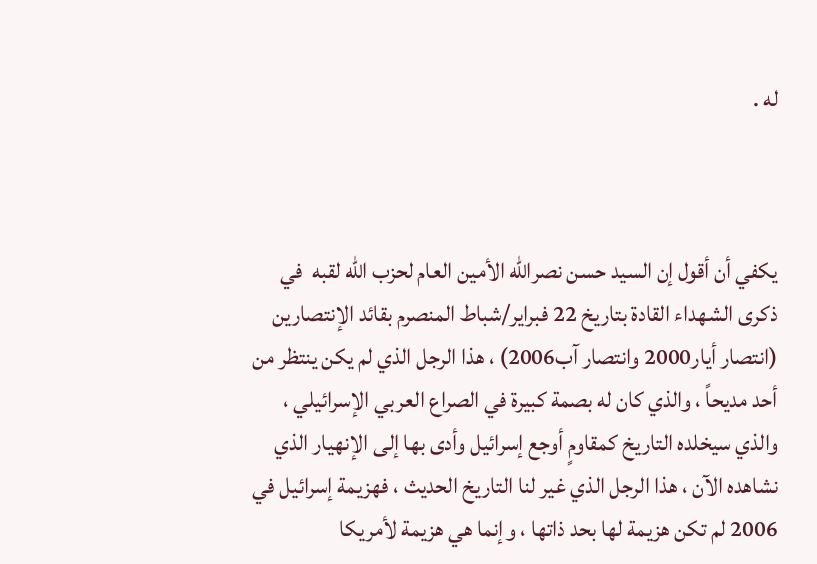له .



يكفي أن أقول إن السيد حسن نصرالله الأمين العام لحزب الله لقبه  في ذكرى الشهداء القادة بتاريخ 22 فبراير/شباط المنصرم بقائد الإنتصارين (انتصار أيار2000 وانتصار آب2006) ، هذا الرجل الذي لم يكن ينتظر من أحد مديحاً ، والذي كان له بصمة كبيرة في الصراع العربي الإسرائيلي ، والذي سيخلده التاريخ كمقاومٍ أوجع إسرائيل وأدى بها إلى الإنهيار الذي نشاهده الآن ، هذا الرجل الذي غير لنا التاريخ الحديث ، فهزيمة إسرائيل في 2006 لم تكن هزيمة لها بحد ذاتها ، وإنما هي هزيمة لأمريكا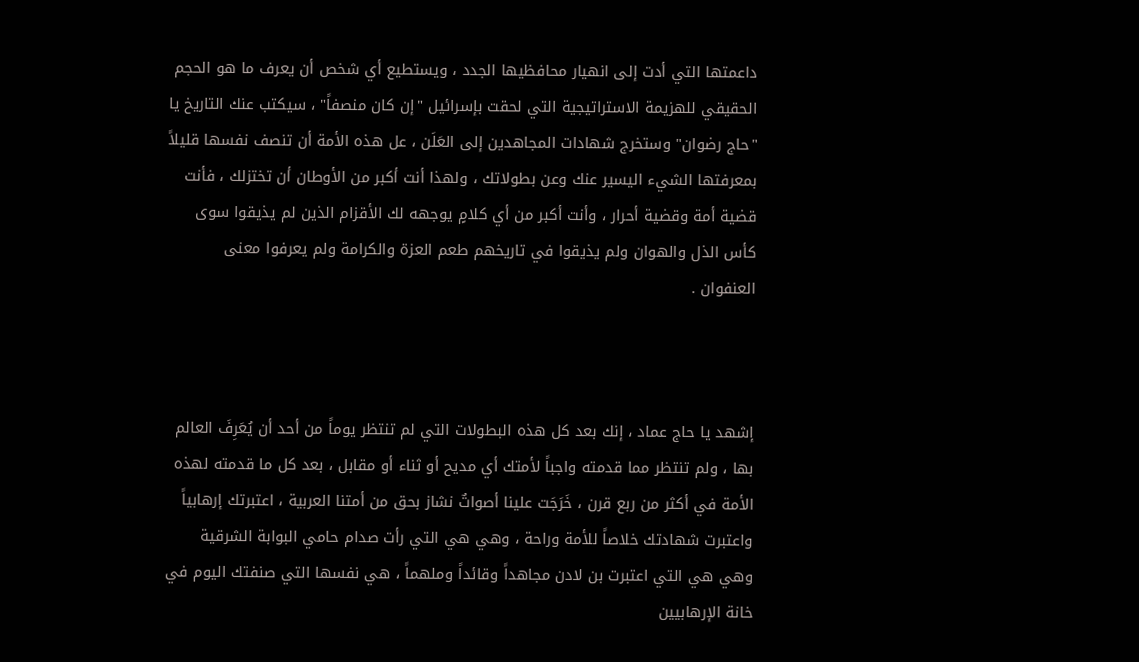داعمتها التي أدت إلى انهيار محافظيها الجدد ، ويستطيع أي شخص أن يعرف ما هو الحجم الحقيقي للهزيمة الاستراتيجية التي لحقت بإسرائيل "إن كان منصفاً" ، سيكتب عنك التاريخ يا "حاج رضوان" وستخرج شهادات المجاهدين إلى العَلَن ، عل هذه الأمة أن تنصف نفسها قليلاً بمعرفتها الشيء اليسير عنك وعن بطولاتك ، ولهذا أنت أكبر من الأوطان أن تختزلك ، فأنت قضية أمة وقضية أحرار ، وأنت أكبر من أي كلامٍ يوجهه لك الأقزام الذين لم يذيقوا سوى كأس الذل والهوان ولم يذيقوا في تاريخهم طعم العزة والكرامة ولم يعرفوا معنى العنفوان .



إشهد يا حاج عماد ، إنك بعد كل هذه البطولات التي لم تنتظر يوماً من أحد أن يُعَرِفَ العالم بها ، ولم تنتظر مما قدمته واجباً لأمتك أي مديح أو ثناء أو مقابل ، بعد كل ما قدمته لهذه الأمة في أكثر من ربع قرن ، خَرَجَت علينا أصواتٌ نشاز بحق من أمتنا العربية ، اعتبرتك إرهابياً واعتبرت شهادتك خلاصاً للأمة وراحة ، وهي هي التي رأت صدام حامي البوابة الشرقية وهي هي التي اعتبرت بن لادن مجاهداً وقائداً وملهماً ، هي نفسها التي صنفتك اليوم في خانة الإرهابيين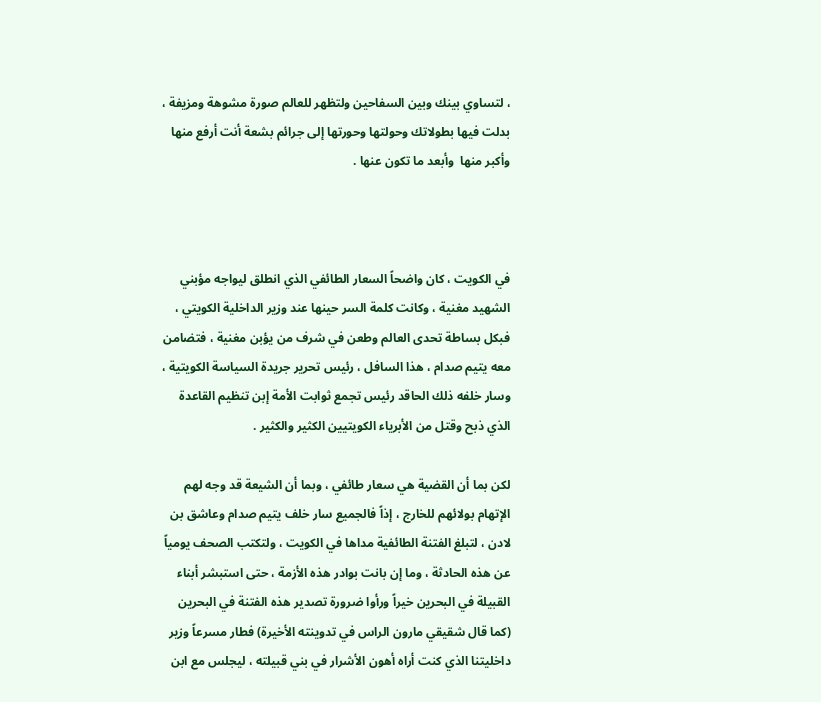، لتساوي بينك وبين السفاحين ولتظهر للعالم صورة مشوهة ومزيفة ، بدلت فيها بطولاتك وحولتها وحورتها إلى جرائم بشعة أنت أرفع منها وأكبر منها  وأبعد ما تكون عنها .



في الكويت ، كان واضحاً السعار الطائفي الذي انطلق ليواجه مؤبني الشهيد مغنية ، وكانت كلمة السر حينها عند وزير الداخلية الكويتي ، فبكل بساطة تحدى العالم وطعن في شرف من يؤبن مغنية ، فتضامن معه يتيم صدام ، هذا السافل ، رئيس تحرير جريدة السياسة الكويتية ، وسار خلفه ذلك الحاقد رئيس تجمع ثوابت الأمة إبن تنظيم القاعدة الذي ذبح وقتل من الأبرياء الكويتيين الكثير والكثير .

لكن بما أن القضية هي سعار طائفي ، وبما أن الشيعة قد وجه لهم الإتهام بولائهم للخارج ، إذاً فالجميع سار خلف يتيم صدام وعاشق بن لادن ، لتبلغ الفتنة الطائفية مداها في الكويت ، ولتكتب الصحف يومياً عن هذه الحادثة ، وما إن بانت بوادر هذه الأزمة ، حتى استبشر أبناء القبيلة في البحرين خيراً ورأوا ضرورة تصدير هذه الفتنة في البحرين (كما قال شقيقي مارون الراس في تدوينته الأخيرة) فطار مسرعاً وزير داخليتنا الذي كنت أراه أهون الأشرار في بني قبيلته ، ليجلس مع ابن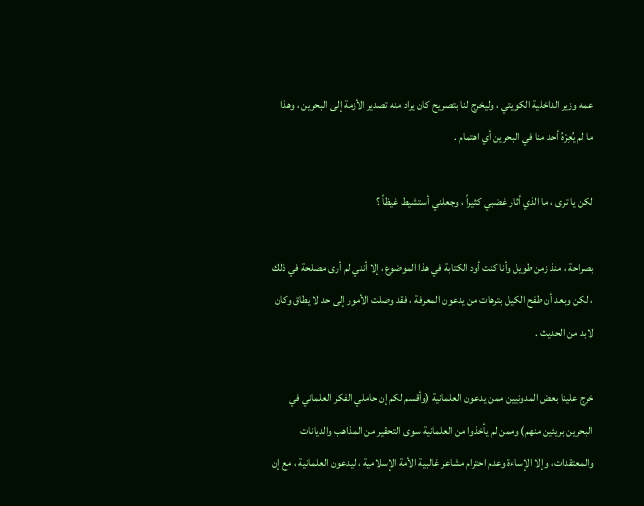عمه وزير الداخلية الكويتي ، وليخرج لنا بتصريح كان يراد منه تصدير الأزمة إلى البحرين ، وهذا ما لم يُعِرْهُ أحد منا في البحرين أي اهتمام .

لكن يا ترى ، ما الذي أثار غضبي كثيراً ، وجعلني أستشيط غيظاً ؟

بصراحة ، منذ زمن طويل وأنا كنت أود الكتابة في هذا الموضوع ، إلا أنني لم أرى مصلحة في ذلك ، لكن وبعد أن طفح الكيل بترهات من يدعون المعرفة ، فقد وصلت الأمور إلى حد لا يطاق وكان لابد من الحديث .

خرج علينا بعض المدونيين ممن يدعون العلمانية (وأقسم لكم إن حاملي الفكر العلماني في البحرين بريئين منهم) وممن لم يأخذوا من العلمانية سوى التحقير من المذاهب والديانات والمعتقدات، وإلا الإساءة وعدم احترام مشاعر غالبية الأمة الإسلامية ، ليدعون العلمانية ، مع إن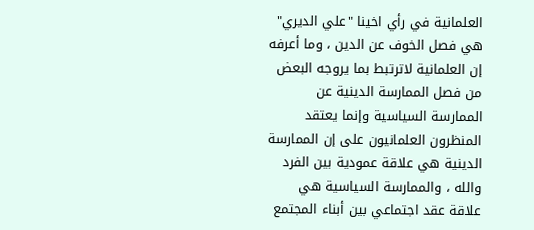العلمانية في رأي اخينا "علي الديري" هي فصل الخوف عن الدين ، وما أعرفه إن العلمانية لاترتبط بما يروجه البعض من فصل الممارسة الدينية عن الممارسة السياسية وإنما يعتقد المنظرون العلمانيون على إن الممارسة الدينية هي علاقة عمودية بين الفرد والله ، والممارسة السياسية هي علاقة عقد اجتماعي بين أبناء المجتمع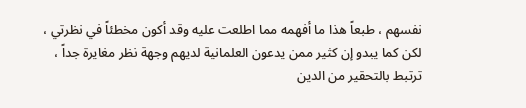نفسهم ، طبعاً هذا ما أفهمه مما اطلعت عليه وقد أكون مخطئاً في نظرتي ، لكن كما يبدو إن كثير ممن يدعون العلمانية لديهم وجهة نظر مغايرة جداً ، ترتبط بالتحقير من الدين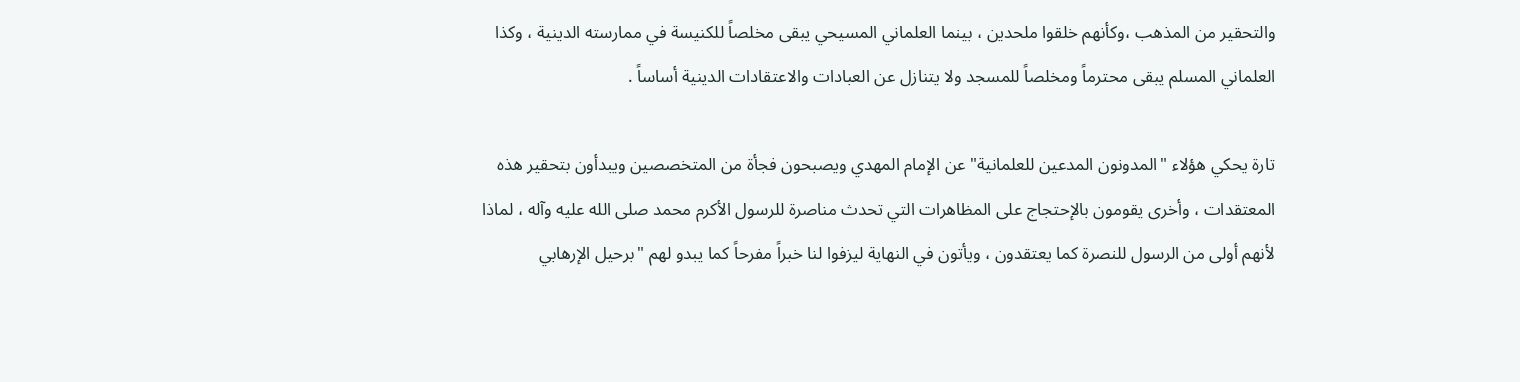والتحقير من المذهب ،وكأنهم خلقوا ملحدين ، بينما العلماني المسيحي يبقى مخلصاً للكنيسة في ممارسته الدينية ، وكذا العلماني المسلم يبقى محترماً ومخلصاً للمسجد ولا يتنازل عن العبادات والاعتقادات الدينية أساساً .

تارة يحكي هؤلاء "المدونون المدعين للعلمانية" عن الإمام المهدي ويصبحون فجأة من المتخصصين ويبدأون بتحقير هذه المعتقدات ، وأخرى يقومون بالإحتجاج على المظاهرات التي تحدث مناصرة للرسول الأكرم محمد صلى الله عليه وآله ، لماذا لأنهم أولى من الرسول للنصرة كما يعتقدون ، ويأتون في النهاية ليزفوا لنا خبراً مفرحاً كما يبدو لهم "برحيل الإرهابي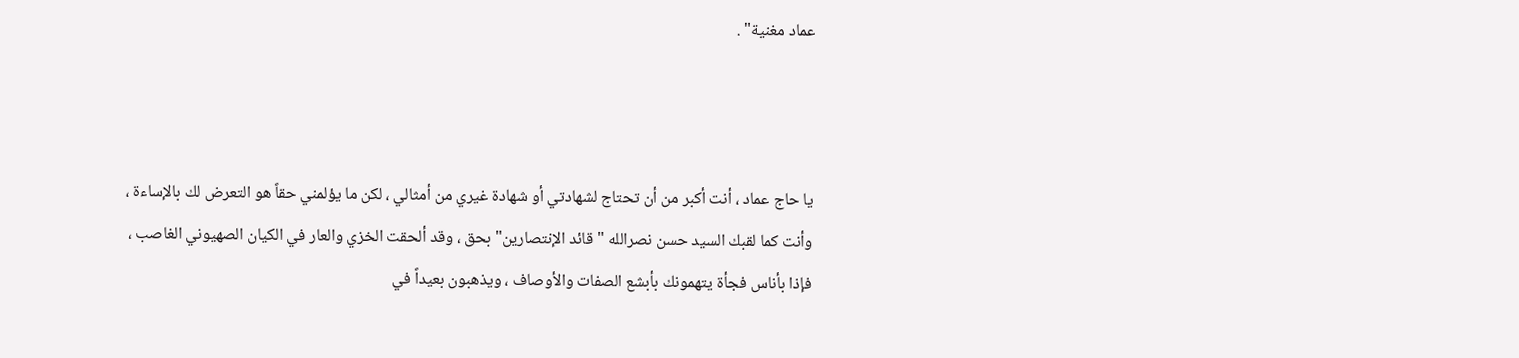عماد مغنية" .



يا حاج عماد ، أنت أكبر من أن تحتاج لشهادتي أو شهادة غيري من أمثالي ، لكن ما يؤلمني حقاً هو التعرض لك بالإساءة ، وأنت كما لقبك السيد حسن نصرالله "قائد الإنتصارين" بحق ، وقد ألحقت الخزي والعار في الكيان الصهيوني الغاصب ، فإذا بأناس فجأة يتهمونك بأبشع الصفات والأوصاف ، ويذهبون بعيداً في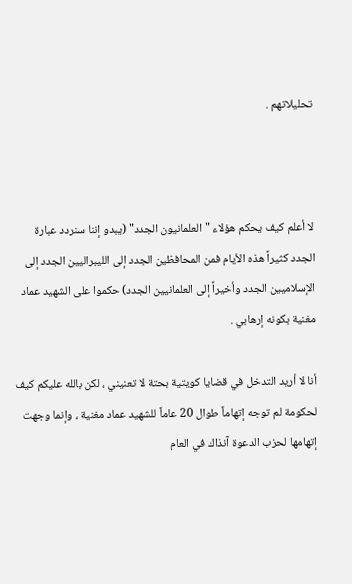تحليلاتهم .



لا أعلم كيف يحكم هؤلاء "العلمانيون الجدد" (يبدو إننا سنردد عبارة الجدد كثيراً هذه الأيام فمن المحافظين الجدد إلى الليبراليين الجدد إلى الإسلاميين الجدد وأخيراً إلى العلمانيين الجدد) حكموا على الشهيد عماد مغنية بكونه إرهابي .

أنا لا أريد التدخل في قضايا كويتية بحتة لا تعنيني ، لكن بالله عليكم كيف لحكومة لم توجه إتهاماً طوال 20 عاماً للشهيد عماد مغنية ، وإنما وجهت إتهامها لحزب الدعوة آنذاك في العام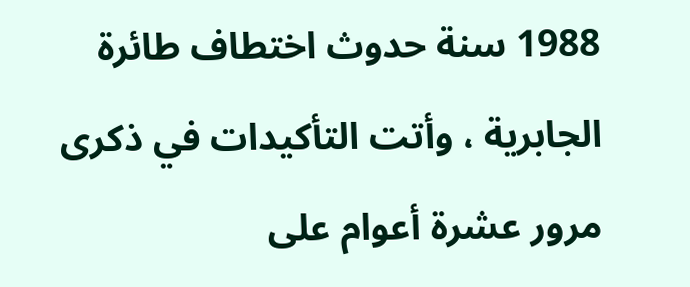1988 سنة حدوث اختطاف طائرة الجابرية ، وأتت التأكيدات في ذكرى مرور عشرة أعوام على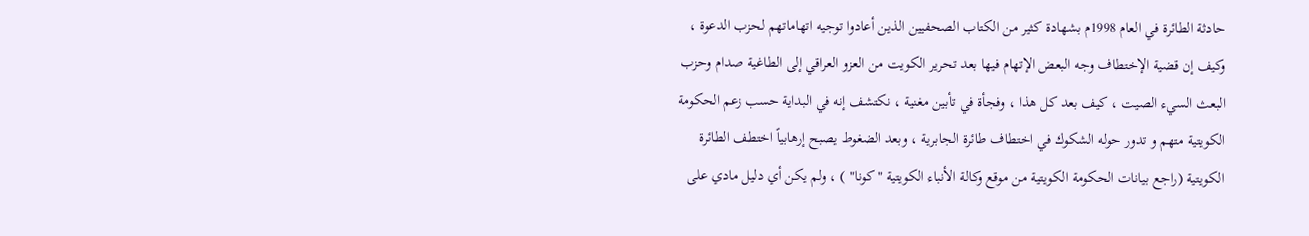حادثة الطائرة في العام 1998م بشهادة كثير من الكتاب الصحفيين الذين أعادوا توجيه اتهاماتهم لحزب الدعوة ، وكيف إن قضية الإختطاف وجه البعض الإتهام فيها بعد تحرير الكويت من العزو العراقي إلى الطاغية صدام وحزب البعث السيء الصيت ، كيف بعد كل هذا ، وفجأة في تأبين مغنية ، نكتشف إنه في البداية حسب زعم الحكومة الكويتية متهم و تدور حوله الشكوك في اختطاف طائرة الجابرية ، وبعد الضغوط يصبح إرهابياً اختطف الطائرة الكويتية (راجع بيانات الحكومة الكويتية من موقع وكالة الأنباء الكويتية "كونا" ) ، ولم يكن أي دليل مادي على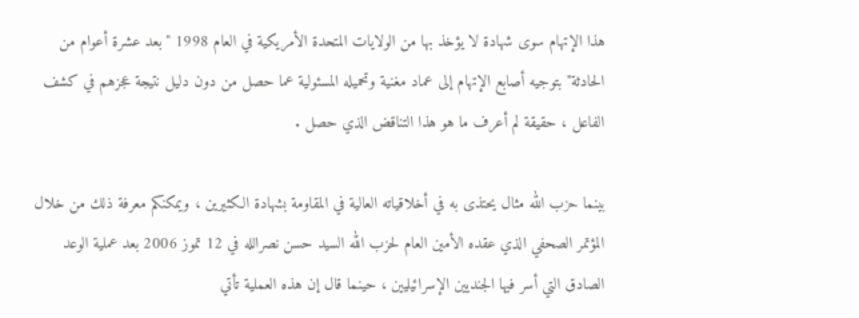هذا الإتهام سوى شهادة لا يؤخذ بها من الولايات المتحدة الأمريكية في العام 1998 "بعد عشرة أعوام من الحادثة" بتوجيه أصابع الإتهام إلى عماد مغنية وتحميله المسئولية عما حصل من دون دليل نتيجة عجزهم في كشف الفاعل ، حقيقة لم أعرف ما هو هذا التناقض الذي حصل .

بينما حزب الله مثال يحتذى به في أخلاقياته العالية في المقاومة بشهادة الكثيرين ، ويمكنكم معرفة ذلك من خلال المؤتمر الصحفي الذي عقده الأمين العام لحزب الله السيد حسن نصرالله في 12 تموز 2006 بعد عملية الوعد الصادق التي أسر فيها الجنديين الإسرائيليين ، حينما قال إن هذه العملية تأتي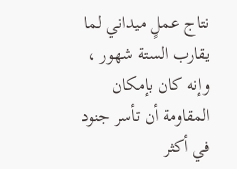نتاج عملٍ ميداني لما يقارب الستة شهور ، وإنه كان بإمكان المقاومة أن تأسر جنود في أكثر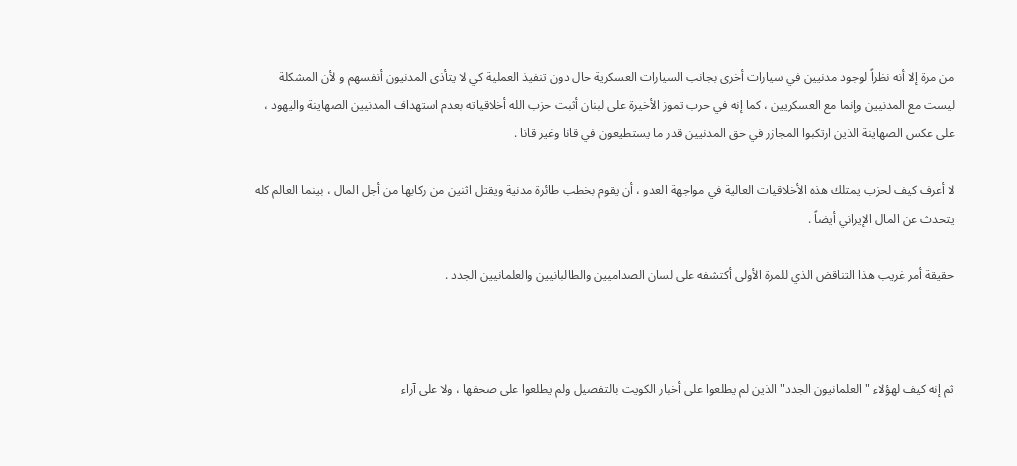من مرة إلا أنه نظراً لوجود مدنيين في سيارات أخرى بجانب السيارات العسكرية حال دون تنفيذ العملية كي لا يتأذى المدنيون أنفسهم و لأن المشكلة ليست مع المدنيين وإنما مع العسكريين ، كما إنه في حرب تموز الأخيرة على لبنان أثبت حزب الله أخلاقياته بعدم استهداف المدنيين الصهاينة واليهود ، على عكس الصهاينة الذين ارتكبوا المجازر في حق المدنيين قدر ما يستطيعون في قانا وغير قانا .

لا أعرف كيف لحزب يمتلك هذه الأخلاقيات العالية في مواجهة العدو ، أن يقوم بخطب طائرة مدنية ويقتل اثنين من ركابها من أجل المال ، بينما العالم كله يتحدث عن المال الإيراني أيضاً .

حقيقة أمر غريب هذا التناقض الذي للمرة الأولى أكتشفه على لسان الصداميين والطالبانيين والعلمانيين الجدد .



ثم إنه كيف لهؤلاء "العلمانيون الجدد" الذين لم يطلعوا على أخبار الكويت بالتفصيل ولم يطلعوا على صحفها ، ولا على آراء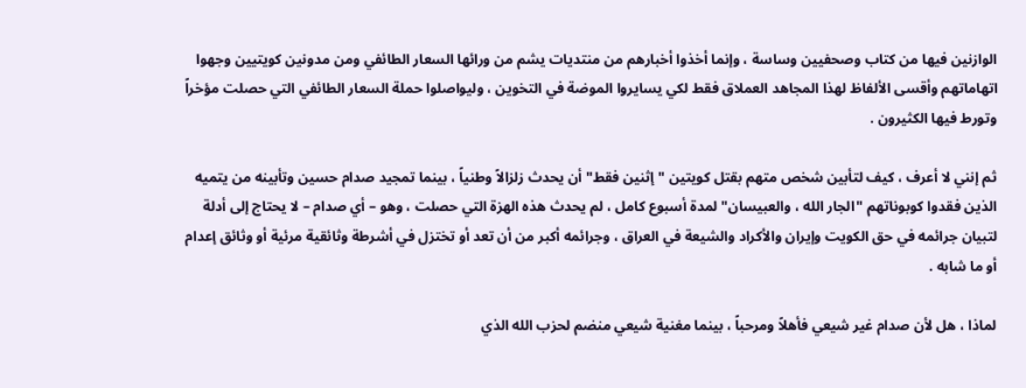الوازنين فيها من كتاب وصحفيين وساسة ، وإنما أخذوا أخبارهم من منتديات يشم من ورائها السعار الطائفي ومن مدونين كويتيين وجهوا اتهاماتهم وأقسى الألفاظ لهذا المجاهد العملاق فقط لكي يسايروا الموضة في التخوين ، وليواصلوا حملة السعار الطائفي التي حصلت مؤخراً وتورط فيها الكثيرون .

ثم إنني لا أعرف ، كيف لتأبين شخص متهم بقتل كويتين "إثنين فقط" أن يحدث زلزالاً وطنياً ، بينما تمجيد صدام حسين وتأبينه من يتميه الذين فقدوا كوبوناتهم "الجار الله ، والعبيسان" لمدة أسبوع كامل ، لم يحدث هذه الهزة التي حصلت ، وهو – أي صدام – لا يحتاج إلى أدلة لتبيان جرائمه في حق الكويت وإيران والأكراد والشيعة في العراق ، وجرائمه أكبر من أن تعد أو تختزل في أشرطة وثائقية مرئية أو وثائق إعدام أو ما شابه .

لماذا ، هل لأن صدام غير شيعي فأهلاً ومرحباً ، بينما مغنية شيعي منضم لحزب الله الذي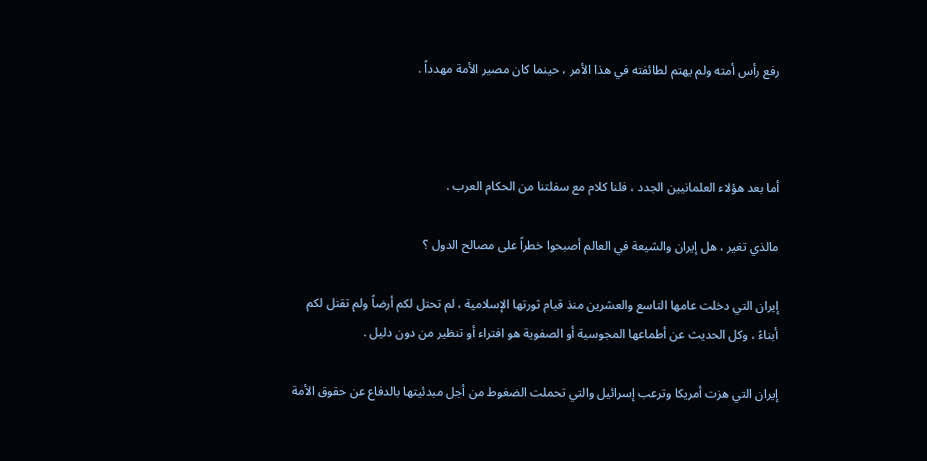رفع رأس أمته ولم يهتم لطائفته في هذا الأمر ، حينما كان مصير الأمة مهدداً .



أما بعد هؤلاء العلمانيين الجدد ، فلنا كلام مع سفلتنا من الحكام العرب .

مالذي تغير ، هل إيران والشيعة في العالم أصبحوا خطراً على مصالح الدول ؟

إيران التي دخلت عامها التاسع والعشرين منذ قيام ثورتها الإسلامية ، لم تحتل لكم أرضاً ولم تقتل لكم أبناءً ، وكل الحديث عن أطماعها المجوسية أو الصفوية هو افتراء أو تنظير من دون دليل .

إيران التي هزت أمريكا وترعب إسرائيل والتي تحملت الضغوط من أجل مبدئيتها بالدفاع عن حقوق الأمة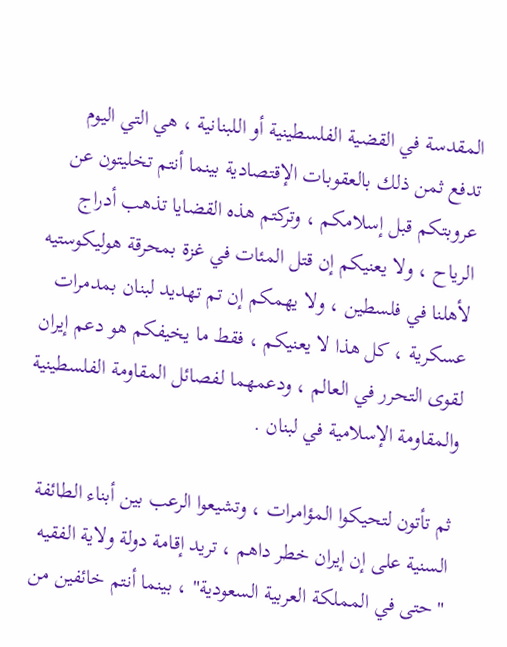المقدسة في القضية الفلسطينية أو اللبنانية ، هي التي اليوم تدفع ثمن ذلك بالعقوبات الإقتصادية بينما أنتم تخليتون عن عروبتكم قبل إسلامكم ، وتركتم هذه القضايا تذهب أدراج الرياح ، ولا يعنيكم إن قتل المئات في غزة بمحرقة هوليكوستيه لأهلنا في فلسطين ، ولا يهمكم إن تم تهديد لبنان بمدمرات عسكرية ، كل هذا لا يعنيكم ، فقط ما يخيفكم هو دعم إيران لقوى التحرر في العالم ، ودعمهما لفصائل المقاومة الفلسطينية والمقاومة الإسلامية في لبنان .

ثم تأتون لتحيكوا المؤامرات ، وتشيعوا الرعب بين أبناء الطائفة السنية على إن إيران خطر داهم ، تريد إقامة دولة ولاية الفقيه "حتى في المملكة العربية السعودية" ، بينما أنتم خائفين من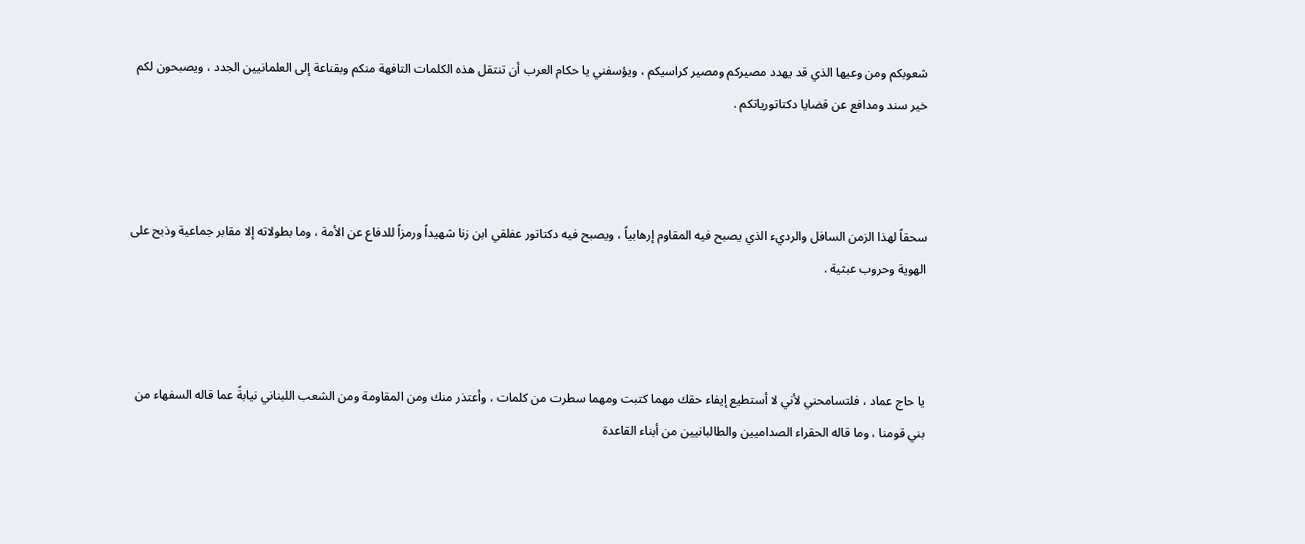شعوبكم ومن وعيها الذي قد يهدد مصيركم ومصير كراسيكم ، ويؤسفني يا حكام العرب أن تنتقل هذه الكلمات التافهة منكم وبقناعة إلى العلمانيين الجدد ، ويصبحون لكم خير سند ومدافع عن قضايا دكتاتورياتكم .



سحقاً لهذا الزمن السافل والرديء الذي يصبح فيه المقاوم إرهابياً ، ويصبح فيه دكتاتور عفلقي ابن زنا شهيداً ورمزاً للدفاع عن الأمة ، وما بطولاته إلا مقابر جماعية وذبح على الهوية وحروب عبثية .



يا حاج عماد ، فلتسامحني لأني لا أستطيع إيفاء حقك مهما كتبت ومهما سطرت من كلمات ، وأعتذر منك ومن المقاومة ومن الشعب اللبناني نيابةً عما قاله السفهاء من بني قومنا ، وما قاله الحقراء الصداميين والطالبانيين من أبناء القاعدة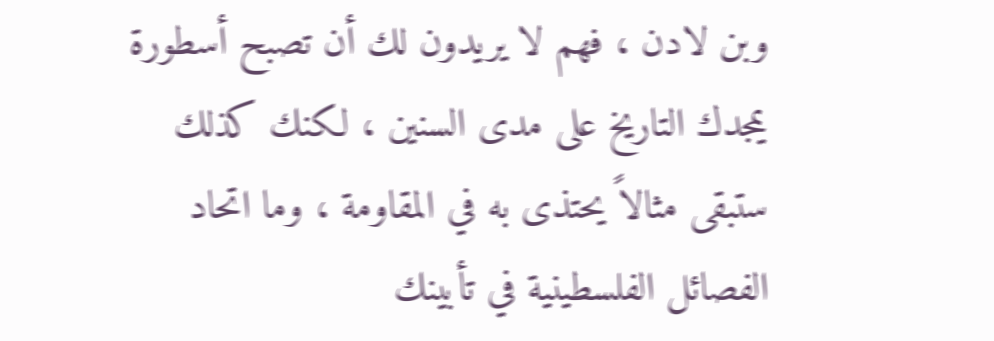وبن لادن ، فهم لا يريدون لك أن تصبح أسطورة يمجدك التاريخ على مدى السنين ، لكنك كذلك ستبقى مثالاً يحتذى به في المقاومة ، وما اتحاد الفصائل الفلسطينية في تأبينك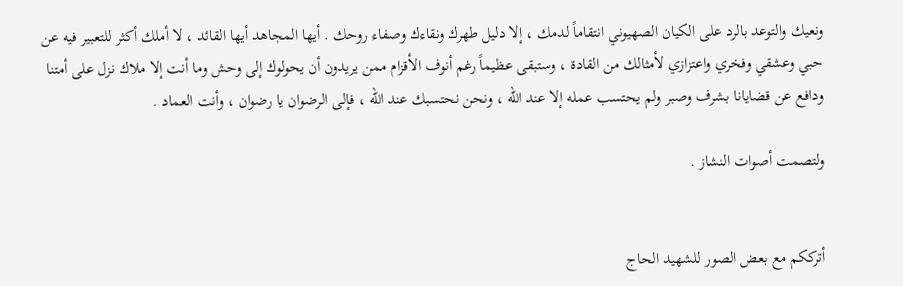ونعيك والتوعد بالرد على الكيان الصهيوني انتقاماً لدمك ، إلا دليل طهرك ونقاءك وصفاء روحك . أيها المجاهد أيها القائد ، لا أملك أكثر للتعبير فيه عن حبي وعشقي وفخري واعتزازي لأمثالك من القادة ، وستبقى عظيماً رغم أنوف الأقزام ممن يريدون أن يحولوك إلى وحش وما أنت إلا ملاك نزل على أمتنا ودافع عن قضايانا بشرف وصبر ولم يحتسب عمله إلا عند الله ، ونحن نحتسبك عند الله ، فإلى الرضوان يا رضوان ، وأنت العماد .

ولتصمت أصوات النشاز .


أترككم مع بعض الصور للشهيد الحاج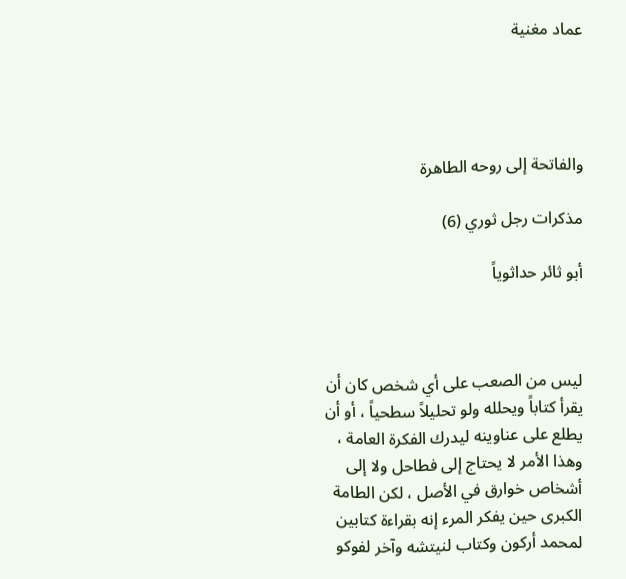عماد مغنية




والفاتحة إلى روحه الطاهرة

مذكرات رجل ثوري (6)

أبو ثائر حداثوياً



ليس من الصعب على أي شخص كان أن يقرأ كتاباً ويحلله ولو تحليلاً سطحياً ، أو أن يطلع على عناوينه ليدرك الفكرة العامة ، وهذا الأمر لا يحتاج إلى فطاحل ولا إلى أشخاص خوارق في الأصل ، لكن الطامة الكبرى حين يفكر المرء إنه بقراءة كتابين لمحمد أركون وكتاب لنيتشه وآخر لفوكو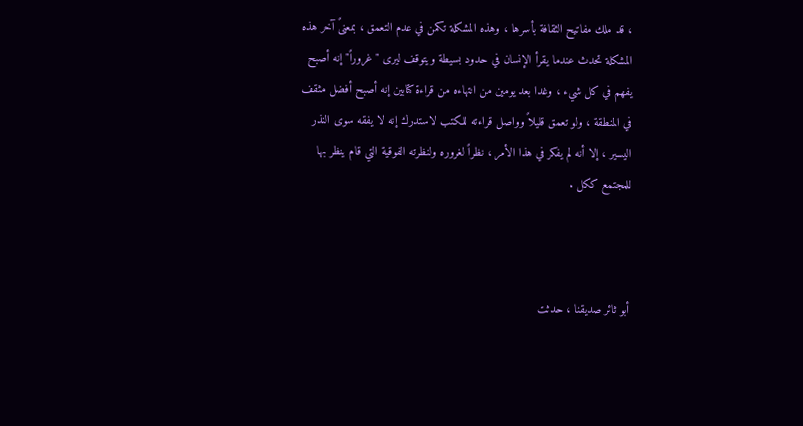، قد ملك مفاتيح الثقافة بأسرها ، وهذه المشكلة تكمن في عدم التعمق ، بمعنىً آخر هذه المشكلة تحدث عندما يقرأ الإنسان في حدود بسيطة ويتوقف ليرى "غروراً" إنه أصبح يفهم في كل شيء ، وغدا بعد يومين من انتهاءه من قراءة كتابين إنه أصبح أفضل مثقف في المنطقة ، ولو تعمق قليلاً وواصل قراءته للكتب لاستدرك إنه لا يفقه سوى النذر اليسير ، إلا أنه لم يفكر في هذا الأمر ، نظراً لغروره ولنظرته الفوقية التي قام ينظر بها للمجتمع ككل .



أبو ثائر صديقنا ، حدثت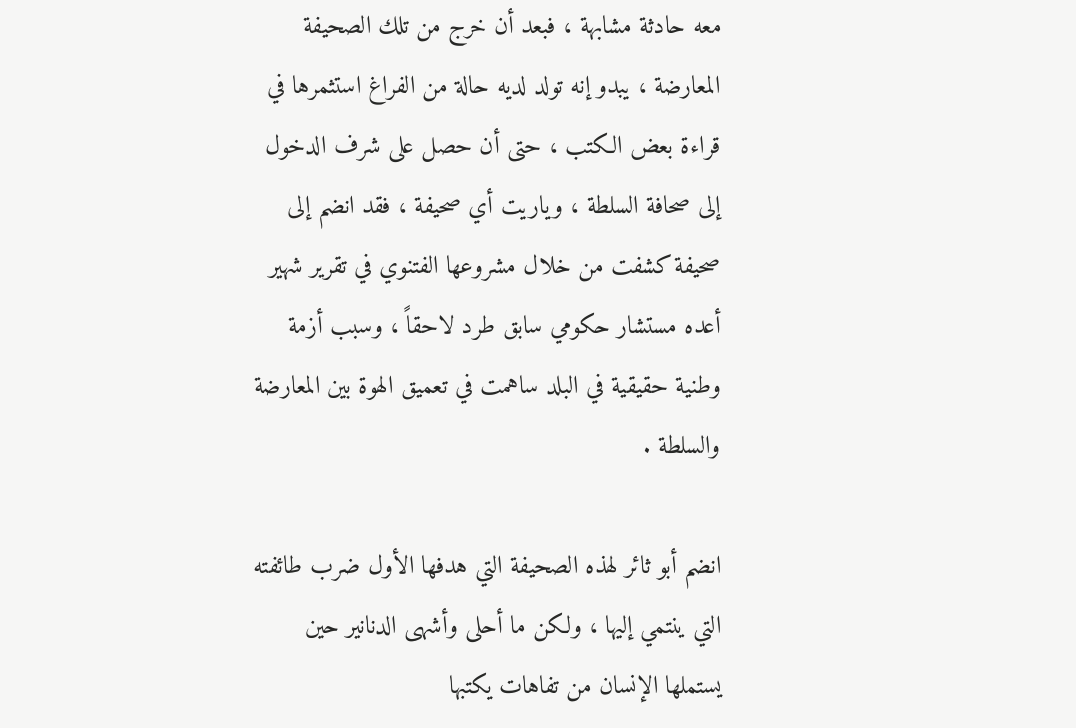معه حادثة مشابهة ، فبعد أن خرج من تلك الصحيفة المعارضة ، يبدو إنه تولد لديه حالة من الفراغ استثمرها في قراءة بعض الكتب ، حتى أن حصل على شرف الدخول إلى صحافة السلطة ، وياريت أي صحيفة ، فقد انضم إلى صحيفة كشفت من خلال مشروعها الفتنوي في تقرير شهير أعده مستشار حكومي سابق طرد لاحقاً ، وسبب أزمة وطنية حقيقية في البلد ساهمت في تعميق الهوة بين المعارضة والسلطة .

انضم أبو ثائر لهذه الصحيفة التي هدفها الأول ضرب طائفته التي ينتمي إليها ، ولكن ما أحلى وأشهى الدنانير حين يستملها الإنسان من تفاهات يكتبها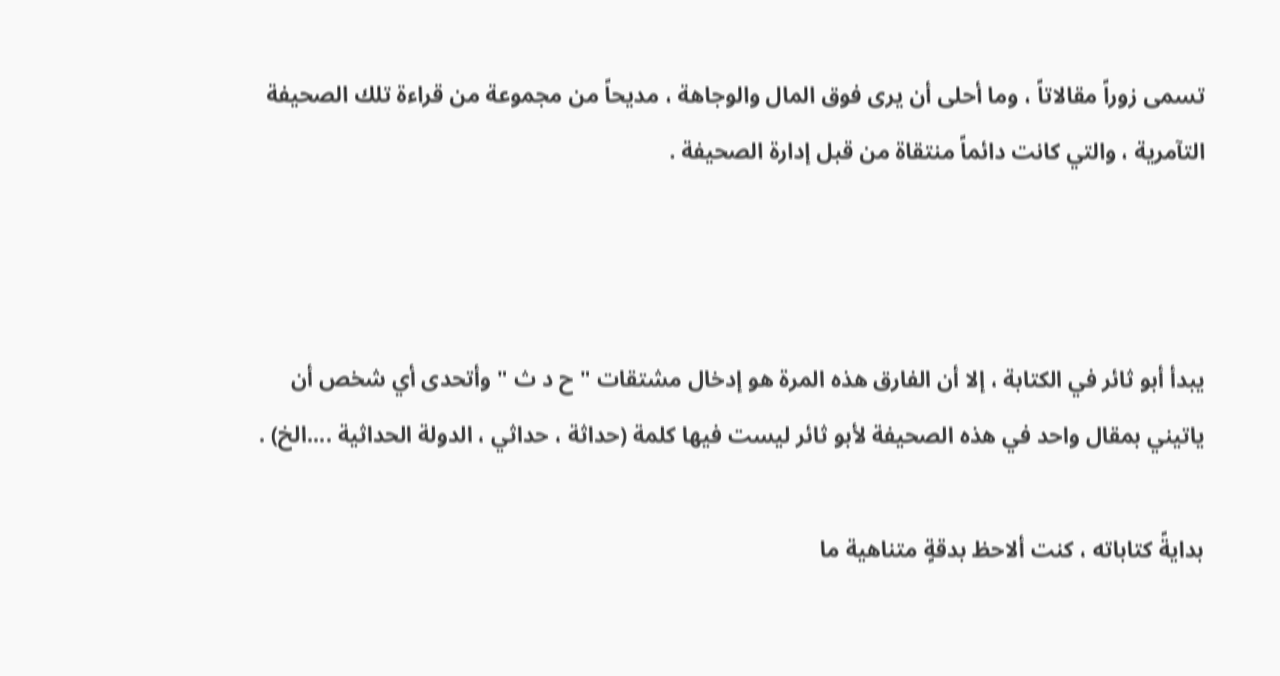تسمى زوراً مقالاتاً ، وما أحلى أن يرى فوق المال والوجاهة ، مديحاً من مجموعة من قراءة تلك الصحيفة التآمرية ، والتي كانت دائماً منتقاة من قبل إدارة الصحيفة .



يبدأ أبو ثائر في الكتابة ، إلا أن الفارق هذه المرة هو إدخال مشتقات " ح د ث " وأتحدى أي شخص أن ياتيني بمقال واحد في هذه الصحيفة لأبو ثائر ليست فيها كلمة (حداثة ، حداثي ، الدولة الحداثية ....الخ) .

بدايةً كتاباته ، كنت ألاحظ بدقةٍ متناهية ما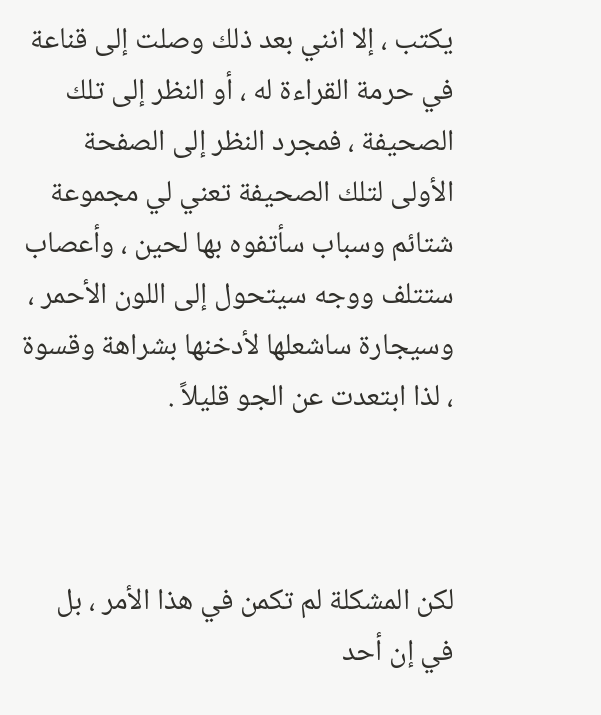يكتب ، إلا انني بعد ذلك وصلت إلى قناعة في حرمة القراءة له ، أو النظر إلى تلك الصحيفة ، فمجرد النظر إلى الصفحة الأولى لتلك الصحيفة تعني لي مجموعة شتائم وسباب سأتفوه بها لحين ، وأعصاب ستتلف ووجه سيتحول إلى اللون الأحمر ، وسيجارة ساشعلها لأدخنها بشراهة وقسوة ، لذا ابتعدت عن الجو قليلاً .



لكن المشكلة لم تكمن في هذا الأمر ، بل في إن أحد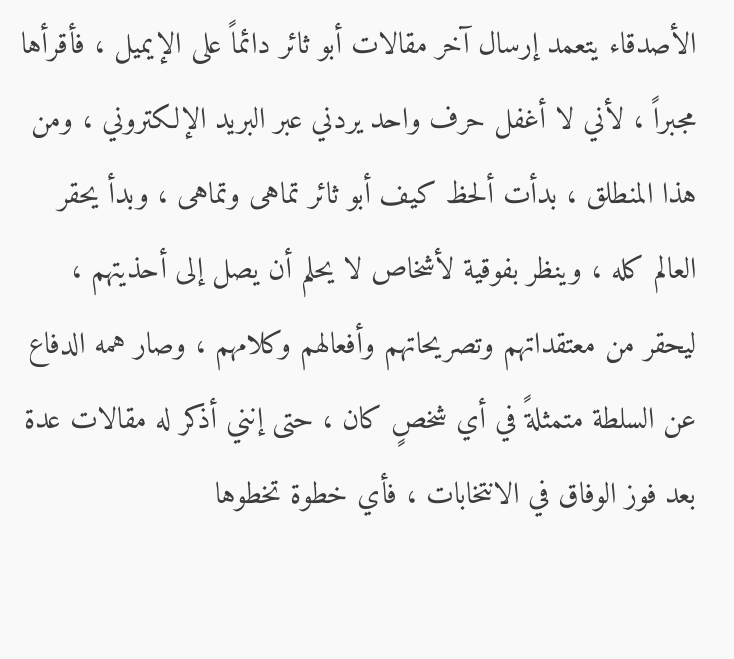الأصدقاء يتعمد إرسال آخر مقالات أبو ثائر دائماً على الإيميل ، فأقرأها مجبراً ، لأني لا أغفل حرف واحد يردني عبر البريد الإلكتروني ، ومن هذا المنطلق ، بدأت ألحظ كيف أبو ثائر تماهى وتماهى ، وبدأ يحقر العالم كله ، وينظر بفوقية لأشخاص لا يحلم أن يصل إلى أحذيتهم ، ليحقر من معتقداتهم وتصريحاتهم وأفعالهم وكلامهم ، وصار همه الدفاع عن السلطة متمثلةً في أي شخصٍ كان ، حتى إنني أذكر له مقالات عدة بعد فوز الوفاق في الانتخابات ، فأي خطوة تخطوها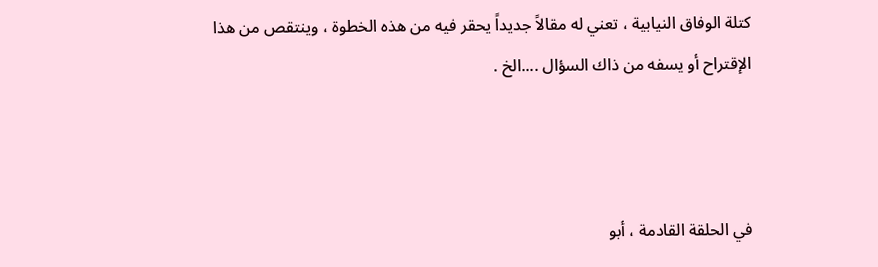كتلة الوفاق النيابية ، تعني له مقالاً جديداً يحقر فيه من هذه الخطوة ، وينتقص من هذا الإقتراح أو يسفه من ذاك السؤال ....الخ .



في الحلقة القادمة ، أبو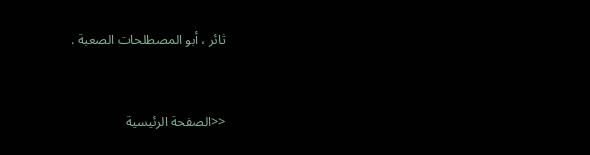ثائر ، أبو المصطلحات الصعبة .



<<الصفحة الرئيسية